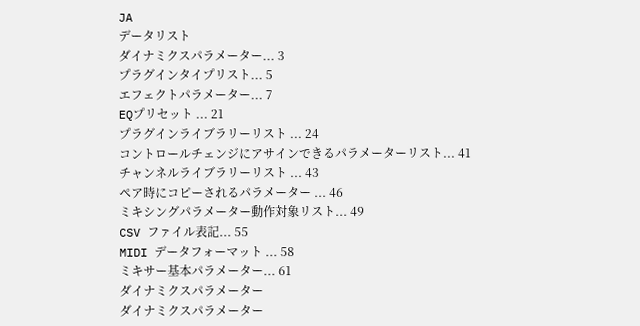JA
データリスト
ダイナミクスパラメーター... 3
プラグインタイプリスト... 5
エフェクトパラメーター... 7
EQプリセット ... 21
プラグインライブラリーリスト ... 24
コントロールチェンジにアサインできるパラメーターリスト... 41
チャンネルライブラリーリスト ... 43
ペア時にコピーされるパラメーター ... 46
ミキシングパラメーター動作対象リスト... 49
CSV ファイル表記... 55
MIDI データフォーマット ... 58
ミキサー基本パラメーター... 61
ダイナミクスパラメーター
ダイナミクスパラメーター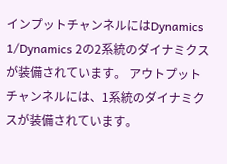インプットチャンネルにはDynamics 1/Dynamics 2の2系統のダイナミクスが装備されています。 アウトプットチャンネルには、1系統のダイナミクスが装備されています。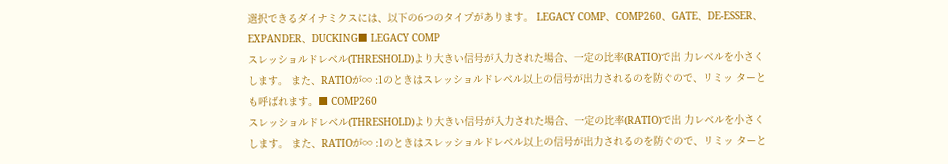選択できるダイナミクスには、以下の6つのタイプがあります。 LEGACY COMP、COMP260、GATE、DE-ESSER、EXPANDER、DUCKING■ LEGACY COMP
スレッショルドレベル(THRESHOLD)より大きい信号が入力された場合、一定の比率(RATIO)で出 力レベルを小さくします。 また、RATIOが∞ :1のときはスレッショルドレベル以上の信号が出力されるのを防ぐので、リミッ ターとも呼ばれます。■ COMP260
スレッショルドレベル(THRESHOLD)より大きい信号が入力された場合、一定の比率(RATIO)で出 力レベルを小さくします。 また、RATIOが∞ :1のときはスレッショルドレベル以上の信号が出力されるのを防ぐので、リミッ ターと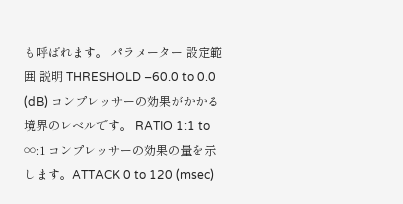も呼ばれます。 パラメーター 設定範囲 説明 THRESHOLD –60.0 to 0.0 (dB) コンプレッサーの効果がかかる境界のレベルです。 RATIO 1:1 to ∞:1 コンプレッサーの効果の量を示します。ATTACK 0 to 120 (msec)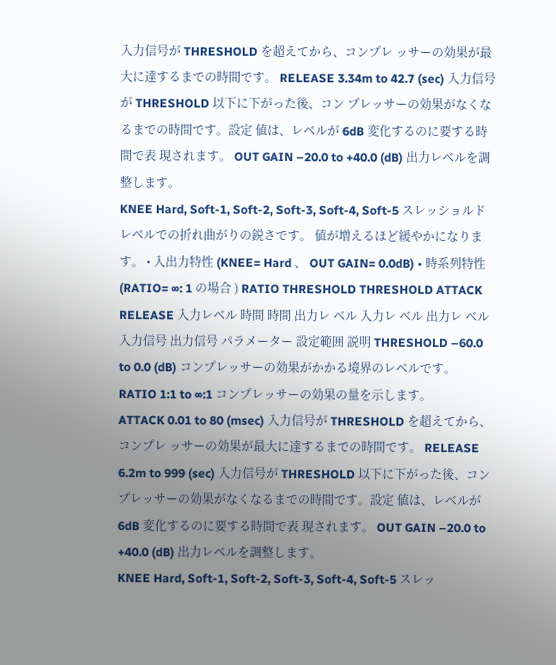入力信号が THRESHOLD を超えてから、コンプレ ッサーの効果が最大に達するまでの時間です。 RELEASE 3.34m to 42.7 (sec) 入力信号が THRESHOLD 以下に下がった後、コン プレッサーの効果がなくなるまでの時間です。設定 値は、レベルが 6dB 変化するのに要する時間で表 現されます。 OUT GAIN –20.0 to +40.0 (dB) 出力レベルを調整します。
KNEE Hard, Soft-1, Soft-2, Soft-3, Soft-4, Soft-5 スレッショルドレベルでの折れ曲がりの鋭さです。 値が増えるほど緩やかになります。 • 入出力特性 (KNEE= Hard 、 OUT GAIN= 0.0dB) • 時系列特性 (RATIO= ∞: 1 の場合 ) RATIO THRESHOLD THRESHOLD ATTACK RELEASE 入力レベル 時間 時間 出力レ ベル 入力レ ベル 出力レ ベル 入力信号 出力信号 パラメーター 設定範囲 説明 THRESHOLD –60.0 to 0.0 (dB) コンプレッサーの効果がかかる境界のレベルです。 RATIO 1:1 to ∞:1 コンプレッサーの効果の量を示します。
ATTACK 0.01 to 80 (msec) 入力信号が THRESHOLD を超えてから、コンプレ ッサーの効果が最大に達するまでの時間です。 RELEASE 6.2m to 999 (sec) 入力信号が THRESHOLD 以下に下がった後、コン プレッサーの効果がなくなるまでの時間です。設定 値は、レベルが 6dB 変化するのに要する時間で表 現されます。 OUT GAIN –20.0 to +40.0 (dB) 出力レベルを調整します。
KNEE Hard, Soft-1, Soft-2, Soft-3, Soft-4, Soft-5 スレッ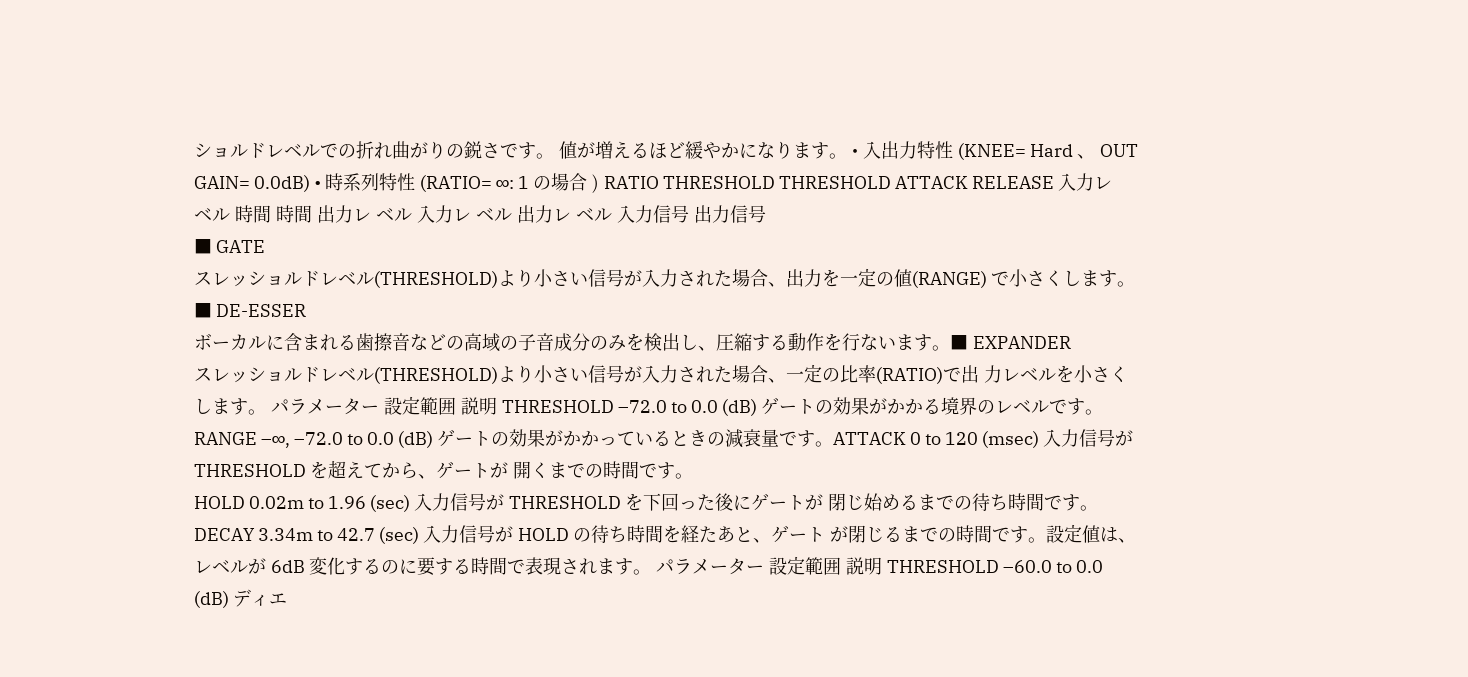ショルドレベルでの折れ曲がりの鋭さです。 値が増えるほど緩やかになります。 • 入出力特性 (KNEE= Hard 、 OUT GAIN= 0.0dB) • 時系列特性 (RATIO= ∞: 1 の場合 ) RATIO THRESHOLD THRESHOLD ATTACK RELEASE 入力レベル 時間 時間 出力レ ベル 入力レ ベル 出力レ ベル 入力信号 出力信号
■ GATE
スレッショルドレベル(THRESHOLD)より小さい信号が入力された場合、出力を一定の値(RANGE) で小さくします。■ DE-ESSER
ボーカルに含まれる歯擦音などの高域の子音成分のみを検出し、圧縮する動作を行ないます。■ EXPANDER
スレッショルドレベル(THRESHOLD)より小さい信号が入力された場合、一定の比率(RATIO)で出 力レベルを小さくします。 パラメーター 設定範囲 説明 THRESHOLD –72.0 to 0.0 (dB) ゲートの効果がかかる境界のレベルです。 RANGE –∞, –72.0 to 0.0 (dB) ゲートの効果がかかっているときの減衰量です。ATTACK 0 to 120 (msec) 入力信号が THRESHOLD を超えてから、ゲートが 開くまでの時間です。
HOLD 0.02m to 1.96 (sec) 入力信号が THRESHOLD を下回った後にゲートが 閉じ始めるまでの待ち時間です。 DECAY 3.34m to 42.7 (sec) 入力信号が HOLD の待ち時間を経たあと、ゲート が閉じるまでの時間です。設定値は、レベルが 6dB 変化するのに要する時間で表現されます。 パラメーター 設定範囲 説明 THRESHOLD –60.0 to 0.0 (dB) ディエ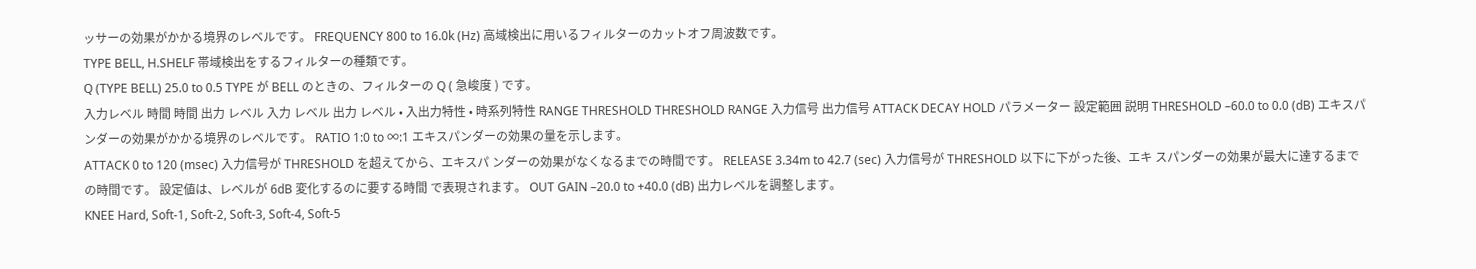ッサーの効果がかかる境界のレベルです。 FREQUENCY 800 to 16.0k (Hz) 高域検出に用いるフィルターのカットオフ周波数です。
TYPE BELL, H.SHELF 帯域検出をするフィルターの種類です。
Q (TYPE BELL) 25.0 to 0.5 TYPE が BELL のときの、フィルターの Q ( 急峻度 ) です。
入力レベル 時間 時間 出力 レベル 入力 レベル 出力 レベル • 入出力特性 • 時系列特性 RANGE THRESHOLD THRESHOLD RANGE 入力信号 出力信号 ATTACK DECAY HOLD パラメーター 設定範囲 説明 THRESHOLD –60.0 to 0.0 (dB) エキスパンダーの効果がかかる境界のレベルです。 RATIO 1:0 to ∞:1 エキスパンダーの効果の量を示します。
ATTACK 0 to 120 (msec) 入力信号が THRESHOLD を超えてから、エキスパ ンダーの効果がなくなるまでの時間です。 RELEASE 3.34m to 42.7 (sec) 入力信号が THRESHOLD 以下に下がった後、エキ スパンダーの効果が最大に達するまでの時間です。 設定値は、レベルが 6dB 変化するのに要する時間 で表現されます。 OUT GAIN –20.0 to +40.0 (dB) 出力レベルを調整します。
KNEE Hard, Soft-1, Soft-2, Soft-3, Soft-4, Soft-5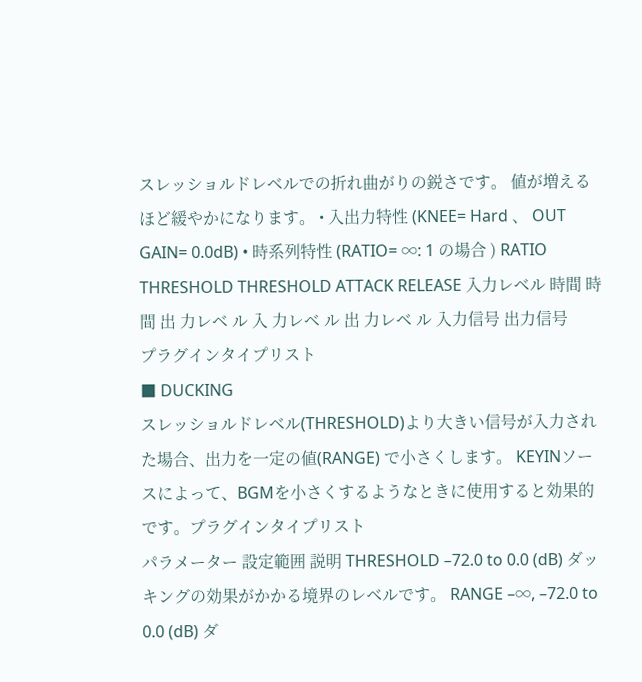スレッショルドレベルでの折れ曲がりの鋭さです。 値が増えるほど緩やかになります。 • 入出力特性 (KNEE= Hard 、 OUT GAIN= 0.0dB) • 時系列特性 (RATIO= ∞: 1 の場合 ) RATIO THRESHOLD THRESHOLD ATTACK RELEASE 入力レベル 時間 時間 出 力レベ ル 入 力レベ ル 出 力レベ ル 入力信号 出力信号
プラグインタイプリスト
■ DUCKING
スレッショルドレベル(THRESHOLD)より大きい信号が入力された場合、出力を一定の値(RANGE) で小さくします。 KEYINソースによって、BGMを小さくするようなときに使用すると効果的です。プラグインタイプリスト
パラメーター 設定範囲 説明 THRESHOLD –72.0 to 0.0 (dB) ダッキングの効果がかかる境界のレベルです。 RANGE –∞, –72.0 to 0.0 (dB) ダ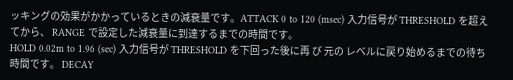ッキングの効果がかかっているときの減衰量です。ATTACK 0 to 120 (msec) 入力信号が THRESHOLD を超えてから、 RANGE で設定した減衰量に到達するまでの時間です。
HOLD 0.02m to 1.96 (sec) 入力信号が THRESHOLD を下回った後に再 び 元の レベルに戻り始めるまでの待ち時間です。 DECAY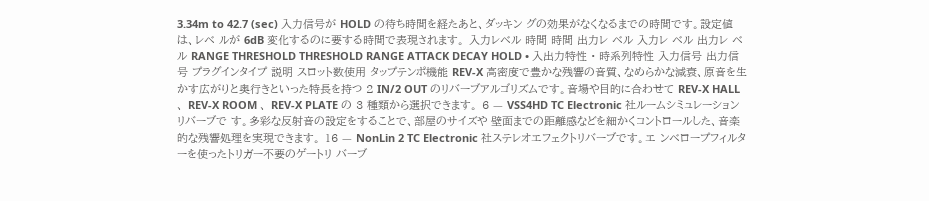3.34m to 42.7 (sec) 入力信号が HOLD の待ち時間を経たあと、ダッキン グの効果がなくなるまでの時間です。設定値は、レベ ルが 6dB 変化するのに要する時間で表現されます。 入力レベル 時間 時間 出力レ ベル 入力レ ベル 出力レ ベル RANGE THRESHOLD THRESHOLD RANGE ATTACK DECAY HOLD • 入出力特性 • 時系列特性 入力信号 出力信号 プラグインタイプ 説明 スロット数使用 タップテンポ機能 REV-X 高密度で豊かな残響の音質、なめらかな減衰、原音を生 かす広がりと奥行きといった特長を持つ 2 IN/2 OUT のリバーブアルゴリズムです。音場や目的に合わせて REV-X HALL 、 REV-X ROOM 、 REV-X PLATE の 3 種類から選択できます。 6 — VSS4HD TC Electronic 社ルームシミュレーションリバーブで す。多彩な反射音の設定をすることで、部屋のサイズや 壁面までの距離感などを細かくコントロールした、音楽 的な残響処理を実現できます。 16 — NonLin 2 TC Electronic 社ステレオエフェクトリバーブです。エ ンベロープフィルターを使ったトリガー不要のゲートリ バーブ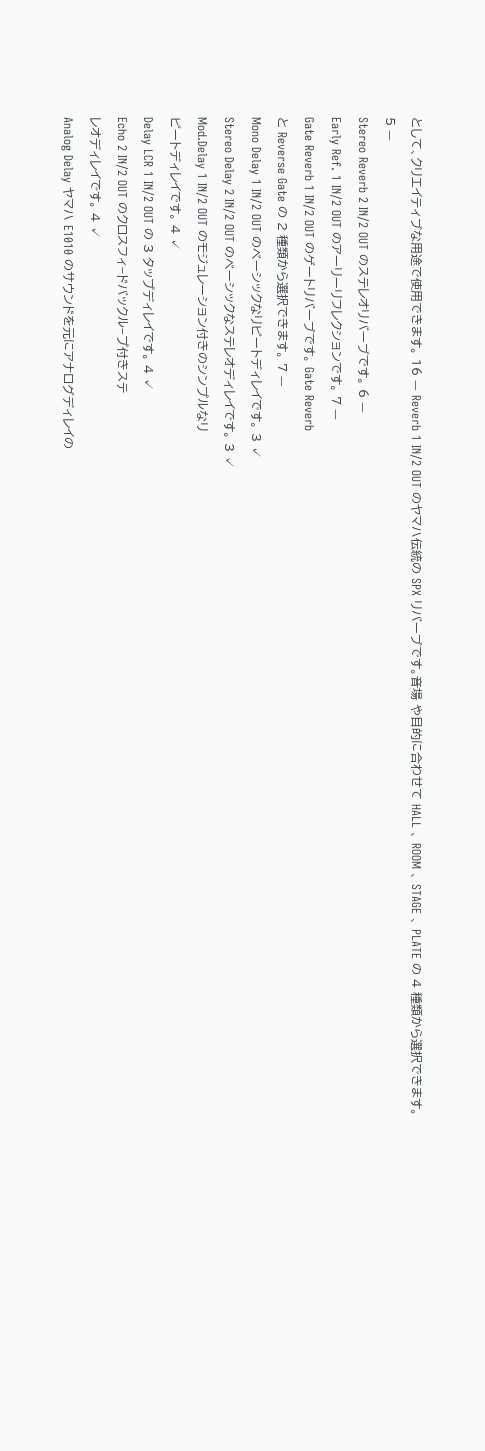として、クリエイティブな用途で使用できます。 16 — Reverb 1 IN/2 OUT のヤマハ伝統の SPX リバーブです。音場 や目的に合わせて HALL 、 ROOM 、 STAGE 、 PLATE の 4 種類から選択できます。
5 —
Stereo Reverb 2 IN/2 OUT のステレオリバーブです。 6 —
Early Ref. 1 IN/2 OUT のアーリーリフレクションです。 7 —
Gate Reverb 1 IN/2 OUT のゲートリバーブです。 Gate Reverb
と Reverse Gate の 2 種類から選択できます。 7 —
Mono Delay 1 IN/2 OUT のベーシックなリピートディレイです。 3 ✓
Stereo Delay 2 IN/2 OUT のベーシックなステレオディレイです。 3 ✓
Mod.Delay 1 IN/2 OUT のモジュレーション付きのシンプルなリ
ピートディレイです。 4 ✓
Delay LCR 1 IN/2 OUT の 3 タップディレイです。 4 ✓
Echo 2 IN/2 OUT のクロスフィ−ドバックル−プ付きステ
レオディレイです。 4 ✓
Analog Delay ヤマハ E1010 のサウンドを元にアナログディレイの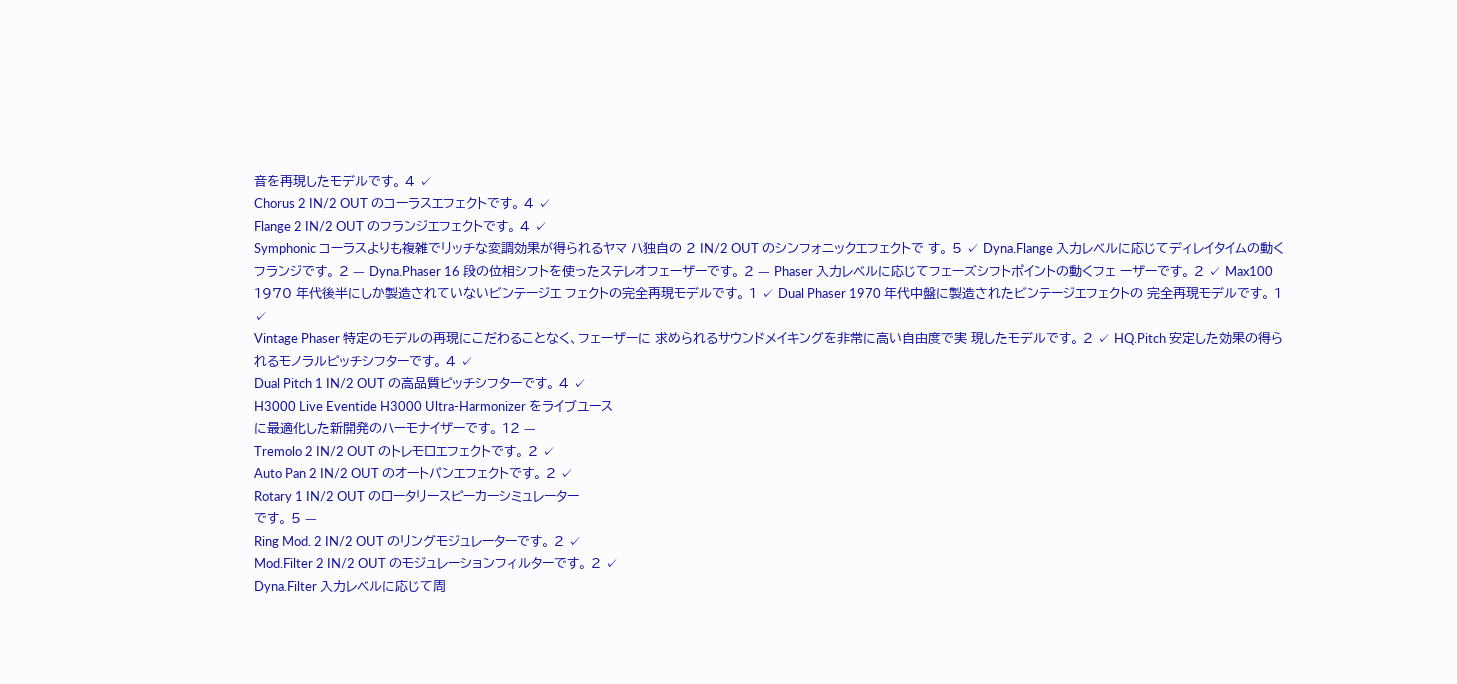音を再現したモデルです。 4 ✓
Chorus 2 IN/2 OUT のコーラスエフェクトです。 4 ✓
Flange 2 IN/2 OUT のフランジエフェクトです。 4 ✓
Symphonic コーラスよりも複雑でリッチな変調効果が得られるヤマ ハ独自の 2 IN/2 OUT のシンフォニックエフェクトで す。 5 ✓ Dyna.Flange 入力レベルに応じてディレイタイムの動くフランジです。 2 — Dyna.Phaser 16 段の位相シフトを使ったステレオフェーザーです。 2 — Phaser 入力レベルに応じてフェーズシフトポイントの動くフェ ーザーです。 2 ✓ Max100 1970 年代後半にしか製造されていないビンテージエ フェクトの完全再現モデルです。 1 ✓ Dual Phaser 1970 年代中盤に製造されたビンテージエフェクトの 完全再現モデルです。 1 ✓
Vintage Phaser 特定のモデルの再現にこだわることなく、フェーザーに 求められるサウンドメイキングを非常に高い自由度で実 現したモデルです。 2 ✓ HQ.Pitch 安定した効果の得られるモノラルピッチシフターです。 4 ✓
Dual Pitch 1 IN/2 OUT の高品質ピッチシフターです。 4 ✓
H3000 Live Eventide H3000 Ultra-Harmonizer をライブユース
に最適化した新開発のハーモナイザーです。 12 —
Tremolo 2 IN/2 OUT のトレモロエフェクトです。 2 ✓
Auto Pan 2 IN/2 OUT のオートパンエフェクトです。 2 ✓
Rotary 1 IN/2 OUT のロータリースピーカーシミュレーター
です。 5 —
Ring Mod. 2 IN/2 OUT のリングモジュレーターです。 2 ✓
Mod.Filter 2 IN/2 OUT のモジュレーションフィルターです。 2 ✓
Dyna.Filter 入力レベルに応じて周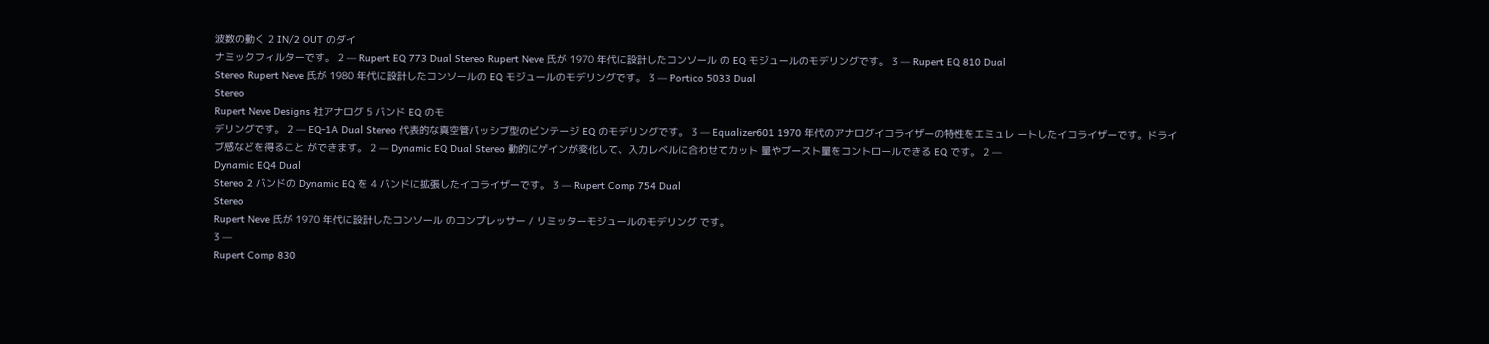波数の動く 2 IN/2 OUT のダイ
ナミックフィルターです。 2 — Rupert EQ 773 Dual Stereo Rupert Neve 氏が 1970 年代に設計したコンソール の EQ モジュールのモデリングです。 3 — Rupert EQ 810 Dual
Stereo Rupert Neve 氏が 1980 年代に設計したコンソールの EQ モジュールのモデリングです。 3 — Portico 5033 Dual
Stereo
Rupert Neve Designs 社アナログ 5 バンド EQ のモ
デリングです。 2 — EQ-1A Dual Stereo 代表的な真空管パッシブ型のビンテージ EQ のモデリングです。 3 — Equalizer601 1970 年代のアナログイコライザーの特性をエミュレ ートしたイコライザーです。ドライブ感などを得ること ができます。 2 — Dynamic EQ Dual Stereo 動的にゲインが変化して、入力レベルに合わせてカット 量やブースト量をコントロールできる EQ です。 2 —
Dynamic EQ4 Dual
Stereo 2 バンドの Dynamic EQ を 4 バンドに拡張したイコライザーです。 3 — Rupert Comp 754 Dual
Stereo
Rupert Neve 氏が 1970 年代に設計したコンソール のコンプレッサー / リミッターモジュールのモデリング です。
3 —
Rupert Comp 830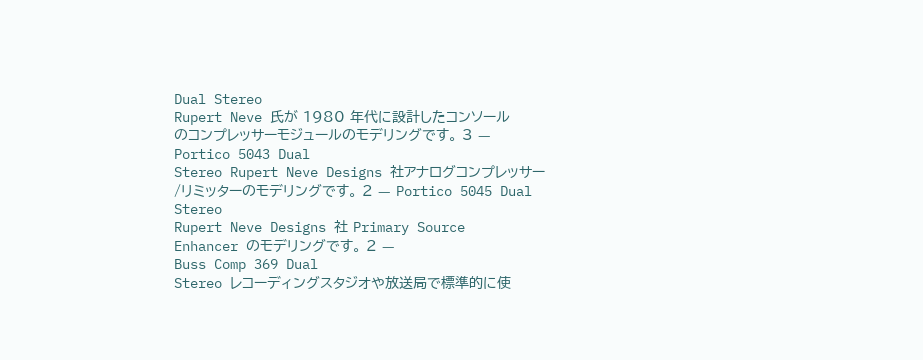Dual Stereo
Rupert Neve 氏が 1980 年代に設計したコンソール
のコンプレッサーモジュールのモデリングです。 3 —
Portico 5043 Dual
Stereo Rupert Neve Designs 社アナログコンプレッサー /リミッターのモデリングです。 2 — Portico 5045 Dual
Stereo
Rupert Neve Designs 社 Primary Source
Enhancer のモデリングです。 2 —
Buss Comp 369 Dual
Stereo レコーディングスタジオや放送局で標準的に使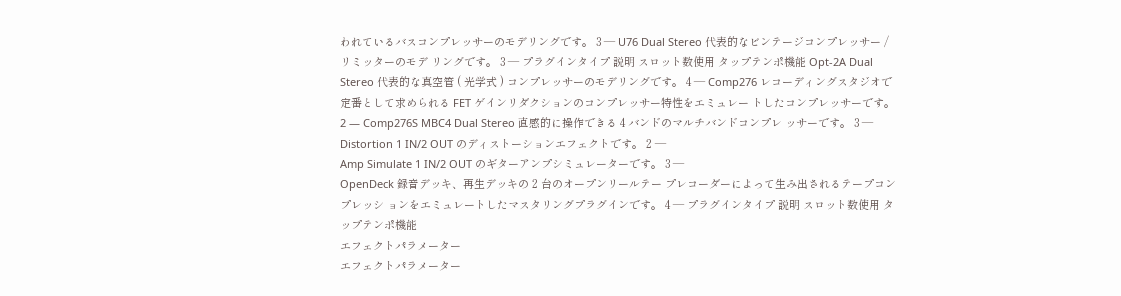われているバスコンプレッサーのモデリングです。 3 — U76 Dual Stereo 代表的なビンテージコンプレッサー / リミッターのモデ リングです。 3 — プラグインタイプ 説明 スロット数使用 タップテンポ機能 Opt-2A Dual Stereo 代表的な真空管 ( 光学式 ) コンプレッサーのモデリングです。 4 — Comp276 レコーディングスタジオで定番として求められる FET ゲインリダクションのコンプレッサー特性をエミュレー トしたコンプレッサーです。 2 — Comp276S MBC4 Dual Stereo 直感的に操作できる 4 バンドのマルチバンドコンプレ ッサーです。 3 —
Distortion 1 IN/2 OUT のディストーションエフェクトです。 2 —
Amp Simulate 1 IN/2 OUT のギターアンプシミュレーターです。 3 —
OpenDeck 録音デッキ、再生デッキの 2 台のオープンリールテー プレコーダーによって生み出されるテープコンプレッシ ョンをエミュレートしたマスタリングプラグインです。 4 — プラグインタイプ 説明 スロット数使用 タップテンポ機能
エフェクトパラメーター
エフェクトパラメーター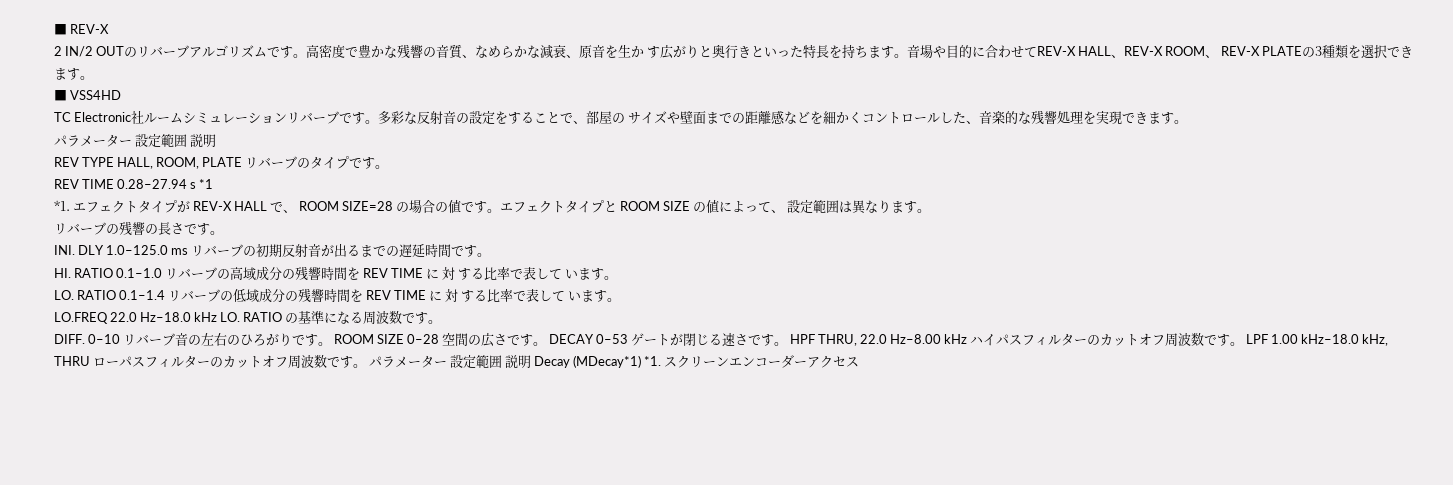■ REV-X
2 IN/2 OUTのリバーブアルゴリズムです。高密度で豊かな残響の音質、なめらかな減衰、原音を生か す広がりと奥行きといった特長を持ちます。音場や目的に合わせてREV-X HALL、REV-X ROOM、 REV-X PLATEの3種類を選択できます。
■ VSS4HD
TC Electronic社ルームシミュレーションリバーブです。多彩な反射音の設定をすることで、部屋の サイズや壁面までの距離感などを細かくコントロールした、音楽的な残響処理を実現できます。
パラメーター 設定範囲 説明
REV TYPE HALL, ROOM, PLATE リバーブのタイプです。
REV TIME 0.28–27.94 s *1
*1. エフェクトタイプが REV-X HALL で、 ROOM SIZE=28 の場合の値です。エフェクトタイプと ROOM SIZE の値によって、 設定範囲は異なります。
リバーブの残響の長さです。
INI. DLY 1.0–125.0 ms リバーブの初期反射音が出るまでの遅延時間です。
HI. RATIO 0.1–1.0 リバーブの高域成分の残響時間を REV TIME に 対 する比率で表して います。
LO. RATIO 0.1–1.4 リバーブの低域成分の残響時間を REV TIME に 対 する比率で表して います。
LO.FREQ 22.0 Hz–18.0 kHz LO. RATIO の基準になる周波数です。
DIFF. 0–10 リバーブ音の左右のひろがりです。 ROOM SIZE 0–28 空間の広さです。 DECAY 0–53 ゲートが閉じる速さです。 HPF THRU, 22.0 Hz–8.00 kHz ハイパスフィルターのカットオフ周波数です。 LPF 1.00 kHz–18.0 kHz, THRU ローパスフィルターのカットオフ周波数です。 パラメーター 設定範囲 説明 Decay (MDecay*1) *1. スクリーンエンコーダーアクセス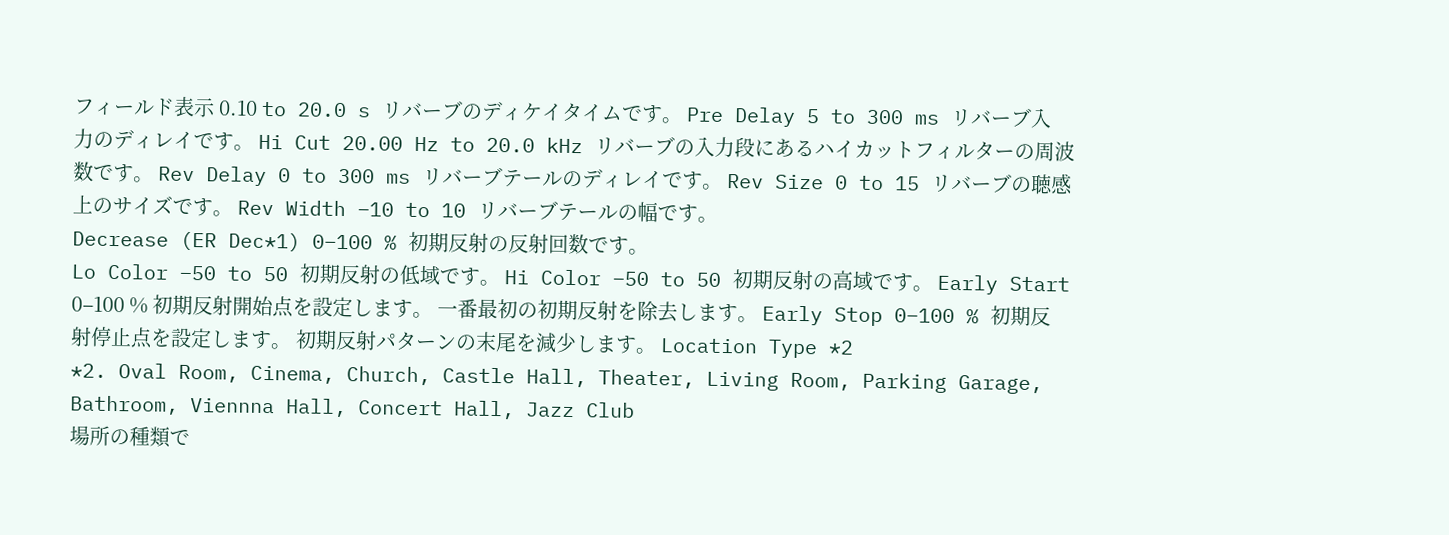フィールド表示 0.10 to 20.0 s リバーブのディケイタイムです。 Pre Delay 5 to 300 ms リバーブ入力のディレイです。 Hi Cut 20.00 Hz to 20.0 kHz リバーブの入力段にあるハイカットフィルターの周波数です。 Rev Delay 0 to 300 ms リバーブテールのディレイです。 Rev Size 0 to 15 リバーブの聴感上のサイズです。 Rev Width –10 to 10 リバーブテールの幅です。
Decrease (ER Dec*1) 0–100 % 初期反射の反射回数です。
Lo Color –50 to 50 初期反射の低域です。 Hi Color –50 to 50 初期反射の高域です。 Early Start 0–100 % 初期反射開始点を設定します。 一番最初の初期反射を除去します。 Early Stop 0–100 % 初期反射停止点を設定します。 初期反射パターンの末尾を減少します。 Location Type *2
*2. Oval Room, Cinema, Church, Castle Hall, Theater, Living Room, Parking Garage, Bathroom, Viennna Hall, Concert Hall, Jazz Club
場所の種類で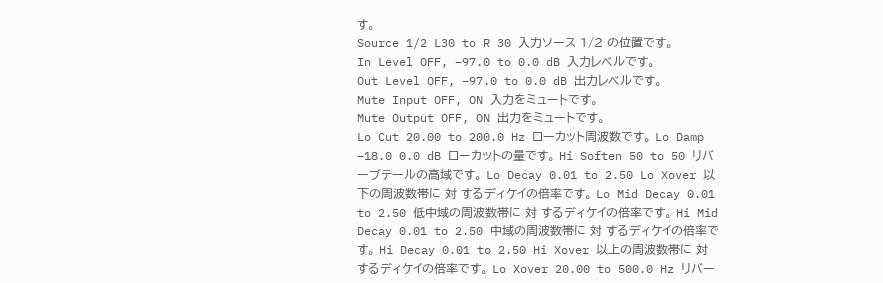す。
Source 1/2 L30 to R 30 入力ソース 1/2 の位置です。
In Level OFF, –97.0 to 0.0 dB 入力レベルです。
Out Level OFF, –97.0 to 0.0 dB 出力レベルです。
Mute Input OFF, ON 入力をミュートです。
Mute Output OFF, ON 出力をミュートです。
Lo Cut 20.00 to 200.0 Hz ローカット周波数です。 Lo Damp –18.0 0.0 dB ローカットの量です。 Hi Soften 50 to 50 リバーブテールの高域です。 Lo Decay 0.01 to 2.50 Lo Xover 以下の周波数帯に 対 するディケイの倍率です。 Lo Mid Decay 0.01 to 2.50 低中域の周波数帯に 対 するディケイの倍率です。 Hi Mid Decay 0.01 to 2.50 中域の周波数帯に 対 するディケイの倍率です。 Hi Decay 0.01 to 2.50 Hi Xover 以上の周波数帯に 対 するディケイの倍率です。 Lo Xover 20.00 to 500.0 Hz リバー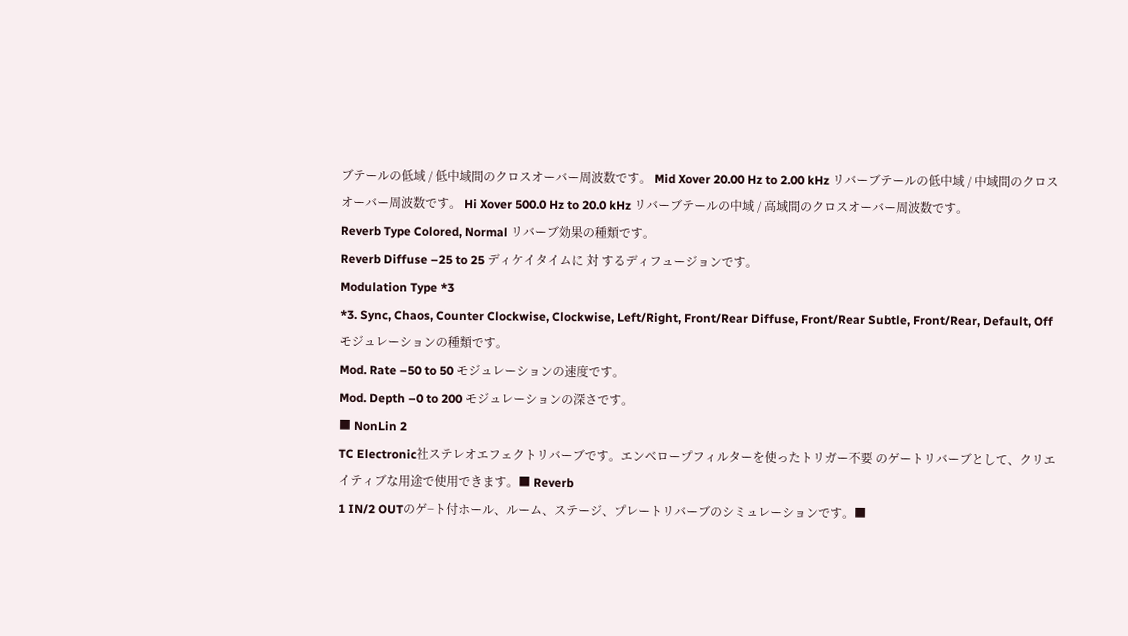ブテールの低域 / 低中域間のクロスオーバー周波数です。 Mid Xover 20.00 Hz to 2.00 kHz リバーブテールの低中域 / 中域間のクロスオーバー周波数です。 Hi Xover 500.0 Hz to 20.0 kHz リバーブテールの中域 / 高域間のクロスオーバー周波数です。
Reverb Type Colored, Normal リバーブ効果の種類です。
Reverb Diffuse –25 to 25 ディケイタイムに 対 するディフュージョンです。
Modulation Type *3
*3. Sync, Chaos, Counter Clockwise, Clockwise, Left/Right, Front/Rear Diffuse, Front/Rear Subtle, Front/Rear, Default, Off
モジュレーションの種類です。
Mod. Rate –50 to 50 モジュレーションの速度です。
Mod. Depth –0 to 200 モジュレーションの深さです。
■ NonLin 2
TC Electronic社ステレオエフェクトリバーブです。エンベロープフィルターを使ったトリガー不要 のゲートリバーブとして、クリエイティブな用途で使用できます。■ Reverb
1 IN/2 OUTのゲ−ト付ホール、ルーム、ステージ、プレートリバーブのシミュレーションです。■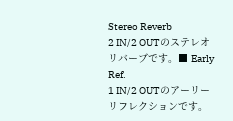Stereo Reverb
2 IN/2 OUTのステレオリバーブです。■ Early Ref.
1 IN/2 OUTのアーリーリフレクションです。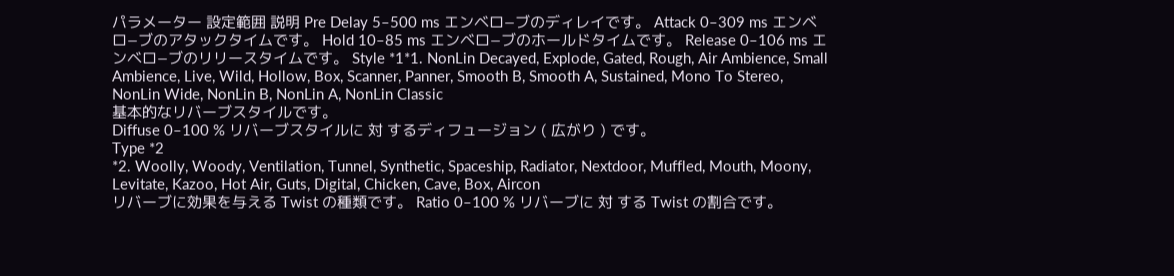パラメーター 設定範囲 説明 Pre Delay 5–500 ms エンベロ−ブのディレイです。 Attack 0–309 ms エンベロ−ブのアタックタイムです。 Hold 10–85 ms エンベロ−ブのホールドタイムです。 Release 0–106 ms エンベロ−ブのリリースタイムです。 Style *1*1. NonLin Decayed, Explode, Gated, Rough, Air Ambience, Small Ambience, Live, Wild, Hollow, Box, Scanner, Panner, Smooth B, Smooth A, Sustained, Mono To Stereo, NonLin Wide, NonLin B, NonLin A, NonLin Classic
基本的なリバーブスタイルです。
Diffuse 0–100 % リバーブスタイルに 対 するディフュージョン ( 広がり ) です。
Type *2
*2. Woolly, Woody, Ventilation, Tunnel, Synthetic, Spaceship, Radiator, Nextdoor, Muffled, Mouth, Moony, Levitate, Kazoo, Hot Air, Guts, Digital, Chicken, Cave, Box, Aircon
リバーブに効果を与える Twist の種類です。 Ratio 0–100 % リバーブに 対 する Twist の割合です。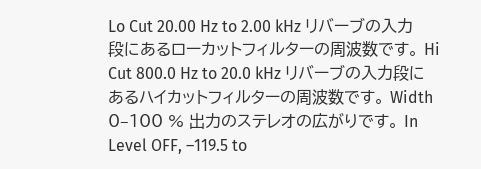Lo Cut 20.00 Hz to 2.00 kHz リバーブの入力段にあるローカットフィルターの周波数です。 Hi Cut 800.0 Hz to 20.0 kHz リバーブの入力段にあるハイカットフィルターの周波数です。 Width 0–100 % 出力のステレオの広がりです。 In Level OFF, –119.5 to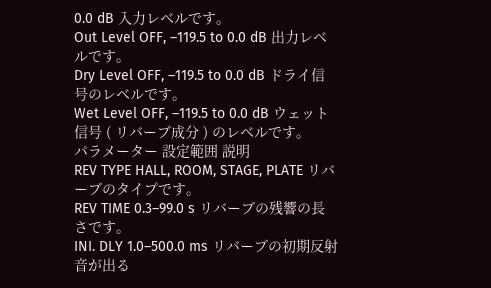0.0 dB 入力レベルです。
Out Level OFF, –119.5 to 0.0 dB 出力レベルです。
Dry Level OFF, –119.5 to 0.0 dB ドライ信号のレベルです。
Wet Level OFF, –119.5 to 0.0 dB ウェット信号 ( リバーブ成分 ) のレベルです。
パラメーター 設定範囲 説明
REV TYPE HALL, ROOM, STAGE, PLATE リバーブのタイプです。
REV TIME 0.3–99.0 s リバーブの残響の長さです。
INI. DLY 1.0–500.0 ms リバーブの初期反射音が出る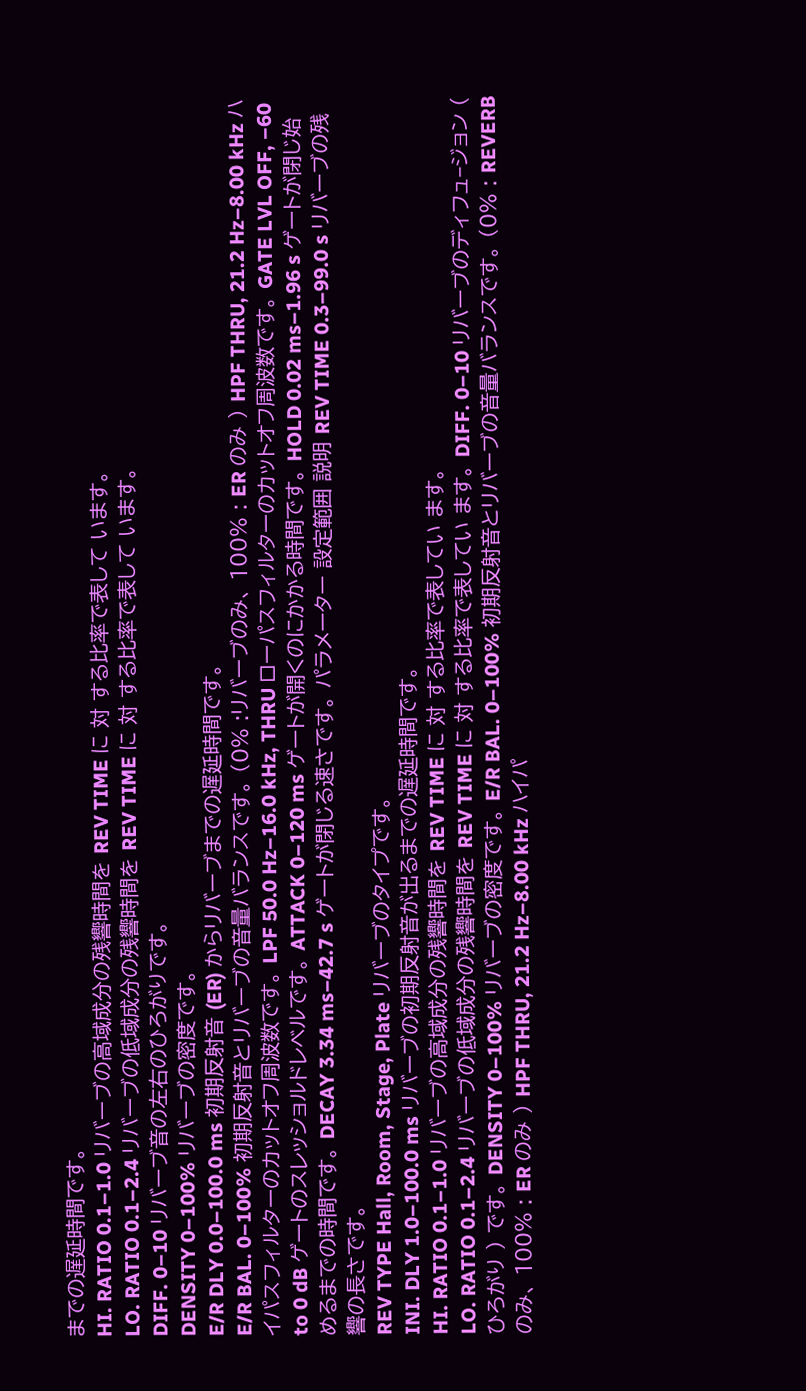までの遅延時間です。
HI. RATIO 0.1–1.0 リバーブの高域成分の残響時間を REV TIME に 対 する比率で表して います。
LO. RATIO 0.1–2.4 リバーブの低域成分の残響時間を REV TIME に 対 する比率で表して います。
DIFF. 0–10 リバーブ音の左右のひろがりです。
DENSITY 0–100% リバーブの密度です。
E/R DLY 0.0–100.0 ms 初期反射音 (ER) からリバーブまでの遅延時間です。
E/R BAL. 0–100% 初期反射音とリバーブの音量バランスです。 (0% :リバーブのみ、 100% : ER のみ ) HPF THRU, 21.2 Hz–8.00 kHz ハイパスフィルターのカットオフ周波数です。 LPF 50.0 Hz–16.0 kHz, THRU ローパスフィルターのカットオフ周波数です。 GATE LVL OFF, –60 to 0 dB ゲートのスレッショルドレベルです。 ATTACK 0–120 ms ゲートが開くのにかかる時間です。 HOLD 0.02 ms–1.96 s ゲートが閉じ始めるまでの時間です。 DECAY 3.34 ms–42.7 s ゲートが閉じる速さです。 パラメーター 設定範囲 説明 REV TIME 0.3–99.0 s リバーブの残響の長さです。
REV TYPE Hall, Room, Stage, Plate リバーブのタイプです。
INI. DLY 1.0–100.0 ms リバーブの初期反射音が出るまでの遅延時間です。
HI. RATIO 0.1–1.0 リバーブの高域成分の残響時間を REV TIME に 対 する比率で表してい ます。
LO. RATIO 0.1–2.4 リバーブの低域成分の残響時間を REV TIME に 対 する比率で表してい ます。 DIFF. 0–10 リバーブのディフュ−ジョン ( ひろがり ) です。 DENSITY 0–100% リバーブの密度です。 E/R BAL. 0–100% 初期反射音とリバーブの音量バランスです。 (0% : REVERB のみ、 100% : ER のみ ) HPF THRU, 21.2 Hz–8.00 kHz ハイパ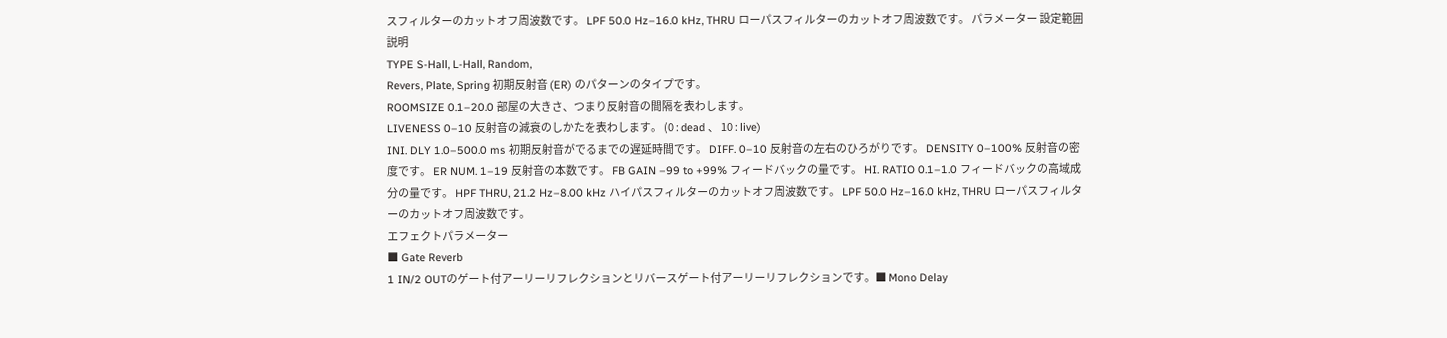スフィルターのカットオフ周波数です。 LPF 50.0 Hz–16.0 kHz, THRU ローパスフィルターのカットオフ周波数です。 パラメーター 設定範囲 説明
TYPE S-Hall, L-Hall, Random,
Revers, Plate, Spring 初期反射音 (ER) のパターンのタイプです。
ROOMSIZE 0.1–20.0 部屋の大きさ、つまり反射音の間隔を表わします。
LIVENESS 0–10 反射音の減衰のしかたを表わします。 (0 : dead 、 10 : live)
INI. DLY 1.0–500.0 ms 初期反射音がでるまでの遅延時間です。 DIFF. 0–10 反射音の左右のひろがりです。 DENSITY 0–100% 反射音の密度です。 ER NUM. 1–19 反射音の本数です。 FB GAIN –99 to +99% フィードバックの量です。 HI. RATIO 0.1–1.0 フィードバックの高域成分の量です。 HPF THRU, 21.2 Hz–8.00 kHz ハイパスフィルターのカットオフ周波数です。 LPF 50.0 Hz–16.0 kHz, THRU ローパスフィルターのカットオフ周波数です。
エフェクトパラメーター
■ Gate Reverb
1 IN/2 OUTのゲート付アーリーリフレクションとリバースゲート付アーリーリフレクションです。■ Mono Delay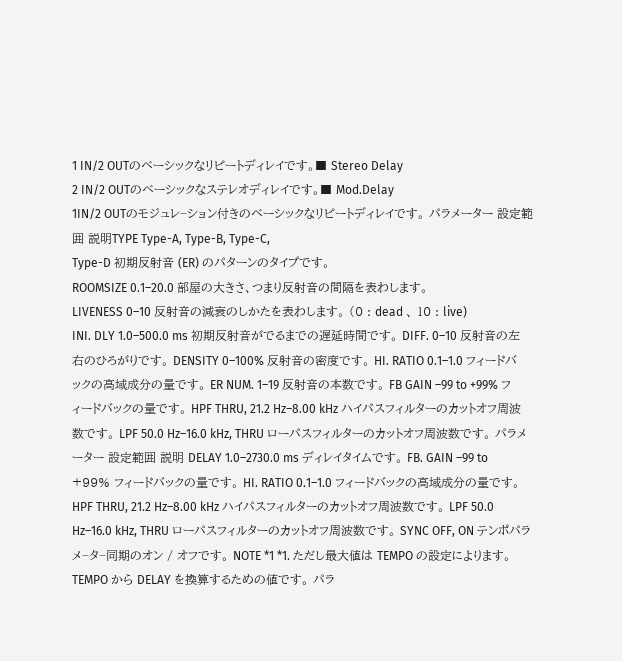1 IN/2 OUTのベーシックなリピートディレイです。■ Stereo Delay
2 IN/2 OUTのベーシックなステレオディレイです。■ Mod.Delay
1IN/2 OUTのモジュレ−ション付きのベーシックなリピートディレイです。 パラメーター 設定範囲 説明TYPE Type-A, Type-B, Type-C,
Type-D 初期反射音 (ER) のパターンのタイプです。
ROOMSIZE 0.1–20.0 部屋の大きさ、つまり反射音の間隔を表わします。
LIVENESS 0–10 反射音の減衰のしかたを表わします。 (0 : dead 、 10 : live)
INI. DLY 1.0–500.0 ms 初期反射音がでるまでの遅延時間です。 DIFF. 0–10 反射音の左右のひろがりです。 DENSITY 0–100% 反射音の密度です。 HI. RATIO 0.1–1.0 フィードバックの高域成分の量です。 ER NUM. 1–19 反射音の本数です。 FB GAIN –99 to +99% フィードバックの量です。 HPF THRU, 21.2 Hz–8.00 kHz ハイパスフィルターのカットオフ周波数です。 LPF 50.0 Hz–16.0 kHz, THRU ローパスフィルターのカットオフ周波数です。 パラメーター 設定範囲 説明 DELAY 1.0–2730.0 ms ディレイタイムです。 FB. GAIN –99 to +99% フィードバックの量です。 HI. RATIO 0.1–1.0 フィードバックの高域成分の量です。 HPF THRU, 21.2 Hz–8.00 kHz ハイパスフィルターのカットオフ周波数です。 LPF 50.0 Hz–16.0 kHz, THRU ローパスフィルターのカットオフ周波数です。 SYNC OFF, ON テンポパラメ−タ−同期のオン / オフです。 NOTE *1 *1. ただし最大値は TEMPO の設定によります。 TEMPO から DELAY を換算するための値です。 パラ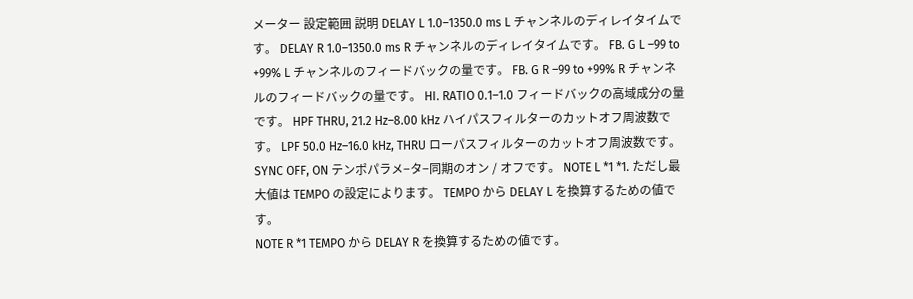メーター 設定範囲 説明 DELAY L 1.0–1350.0 ms L チャンネルのディレイタイムです。 DELAY R 1.0–1350.0 ms R チャンネルのディレイタイムです。 FB. G L –99 to +99% L チャンネルのフィードバックの量です。 FB. G R –99 to +99% R チャンネルのフィードバックの量です。 HI. RATIO 0.1–1.0 フィードバックの高域成分の量です。 HPF THRU, 21.2 Hz–8.00 kHz ハイパスフィルターのカットオフ周波数です。 LPF 50.0 Hz–16.0 kHz, THRU ローパスフィルターのカットオフ周波数です。 SYNC OFF, ON テンポパラメ−タ−同期のオン / オフです。 NOTE L *1 *1. ただし最大値は TEMPO の設定によります。 TEMPO から DELAY L を換算するための値です。
NOTE R *1 TEMPO から DELAY R を換算するための値です。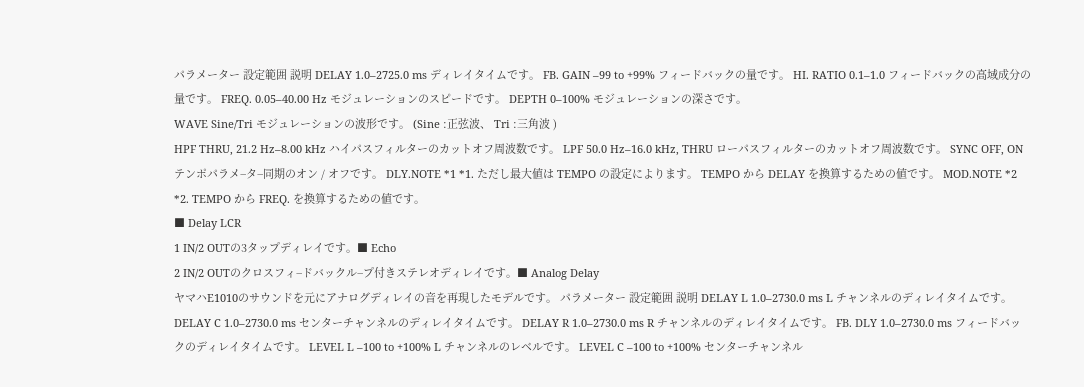パラメーター 設定範囲 説明 DELAY 1.0–2725.0 ms ディレイタイムです。 FB. GAIN –99 to +99% フィードバックの量です。 HI. RATIO 0.1–1.0 フィードバックの高域成分の量です。 FREQ. 0.05–40.00 Hz モジュレーションのスピードです。 DEPTH 0–100% モジュレーションの深さです。
WAVE Sine/Tri モジュレーションの波形です。 (Sine :正弦波、 Tri :三角波 )
HPF THRU, 21.2 Hz–8.00 kHz ハイパスフィルターのカットオフ周波数です。 LPF 50.0 Hz–16.0 kHz, THRU ローパスフィルターのカットオフ周波数です。 SYNC OFF, ON テンポパラメ−タ−同期のオン / オフです。 DLY.NOTE *1 *1. ただし最大値は TEMPO の設定によります。 TEMPO から DELAY を換算するための値です。 MOD.NOTE *2 *2. TEMPO から FREQ. を換算するための値です。
■ Delay LCR
1 IN/2 OUTの3タップディレイです。■ Echo
2 IN/2 OUTのクロスフィ−ドバックル−プ付きステレオディレイです。■ Analog Delay
ヤマハE1010のサウンドを元にアナログディレイの音を再現したモデルです。 パラメーター 設定範囲 説明 DELAY L 1.0–2730.0 ms L チャンネルのディレイタイムです。 DELAY C 1.0–2730.0 ms センターチャンネルのディレイタイムです。 DELAY R 1.0–2730.0 ms R チャンネルのディレイタイムです。 FB. DLY 1.0–2730.0 ms フィードバックのディレイタイムです。 LEVEL L –100 to +100% L チャンネルのレベルです。 LEVEL C –100 to +100% センターチャンネル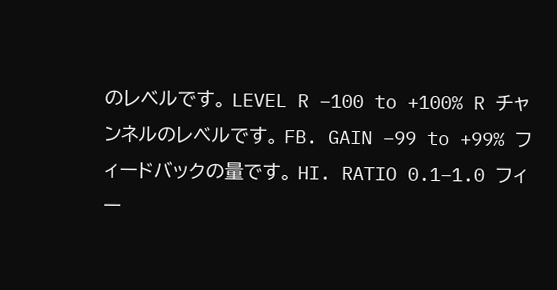のレベルです。 LEVEL R –100 to +100% R チャンネルのレベルです。 FB. GAIN –99 to +99% フィードバックの量です。 HI. RATIO 0.1–1.0 フィー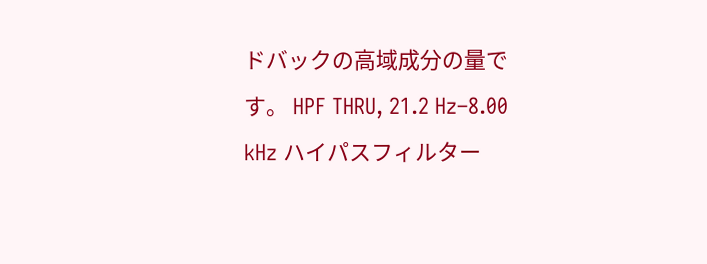ドバックの高域成分の量です。 HPF THRU, 21.2 Hz–8.00 kHz ハイパスフィルター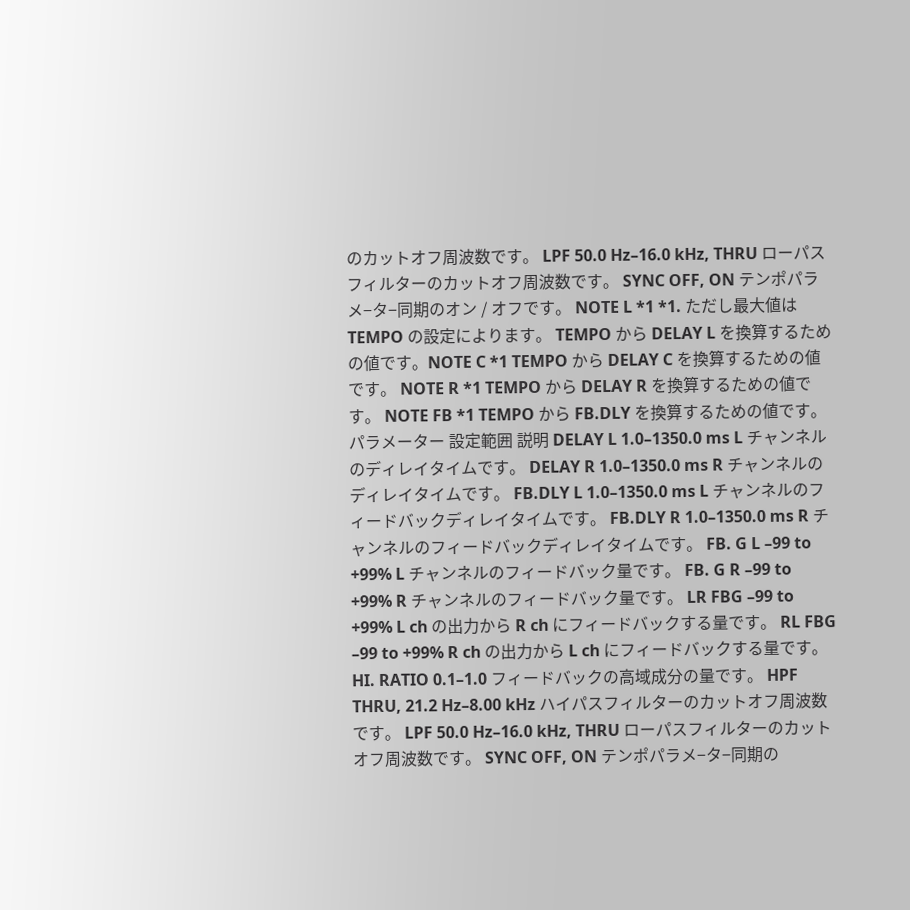のカットオフ周波数です。 LPF 50.0 Hz–16.0 kHz, THRU ローパスフィルターのカットオフ周波数です。 SYNC OFF, ON テンポパラメ−タ−同期のオン / オフです。 NOTE L *1 *1. ただし最大値は TEMPO の設定によります。 TEMPO から DELAY L を換算するための値です。NOTE C *1 TEMPO から DELAY C を換算するための値です。 NOTE R *1 TEMPO から DELAY R を換算するための値です。 NOTE FB *1 TEMPO から FB.DLY を換算するための値です。
パラメーター 設定範囲 説明 DELAY L 1.0–1350.0 ms L チャンネルのディレイタイムです。 DELAY R 1.0–1350.0 ms R チャンネルのディレイタイムです。 FB.DLY L 1.0–1350.0 ms L チャンネルのフィードバックディレイタイムです。 FB.DLY R 1.0–1350.0 ms R チャンネルのフィードバックディレイタイムです。 FB. G L –99 to +99% L チャンネルのフィードバック量です。 FB. G R –99 to +99% R チャンネルのフィードバック量です。 LR FBG –99 to +99% L ch の出力から R ch にフィードバックする量です。 RL FBG –99 to +99% R ch の出力から L ch にフィードバックする量です。 HI. RATIO 0.1–1.0 フィードバックの高域成分の量です。 HPF THRU, 21.2 Hz–8.00 kHz ハイパスフィルターのカットオフ周波数です。 LPF 50.0 Hz–16.0 kHz, THRU ローパスフィルターのカットオフ周波数です。 SYNC OFF, ON テンポパラメ−タ−同期の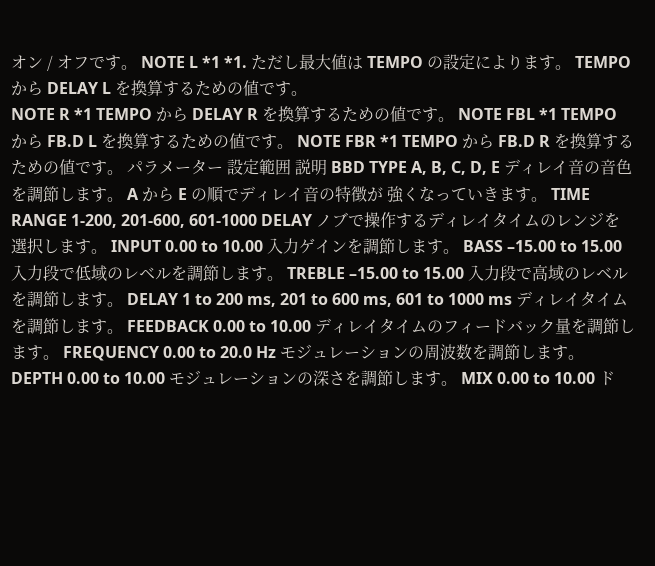オン / オフです。 NOTE L *1 *1. ただし最大値は TEMPO の設定によります。 TEMPO から DELAY L を換算するための値です。
NOTE R *1 TEMPO から DELAY R を換算するための値です。 NOTE FBL *1 TEMPO から FB.D L を換算するための値です。 NOTE FBR *1 TEMPO から FB.D R を換算するための値です。 パラメーター 設定範囲 説明 BBD TYPE A, B, C, D, E ディレイ音の音色を調節します。 A から E の順でディレイ音の特徴が 強くなっていきます。 TIME RANGE 1-200, 201-600, 601-1000 DELAY ノブで操作するディレイタイムのレンジを選択します。 INPUT 0.00 to 10.00 入力ゲインを調節します。 BASS –15.00 to 15.00 入力段で低域のレベルを調節します。 TREBLE –15.00 to 15.00 入力段で高域のレベルを調節します。 DELAY 1 to 200 ms, 201 to 600 ms, 601 to 1000 ms ディレイタイムを調節します。 FEEDBACK 0.00 to 10.00 ディレイタイムのフィードバック量を調節します。 FREQUENCY 0.00 to 20.0 Hz モジュレーションの周波数を調節します。 DEPTH 0.00 to 10.00 モジュレーションの深さを調節します。 MIX 0.00 to 10.00 ド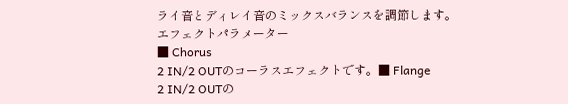ライ音とディレイ音のミックスバランスを調節します。
エフェクトパラメーター
■ Chorus
2 IN/2 OUTのコーラスエフェクトです。■ Flange
2 IN/2 OUTの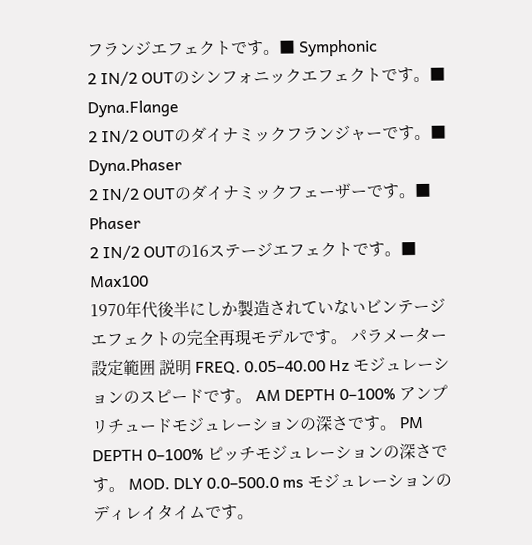フランジエフェクトです。■ Symphonic
2 IN/2 OUTのシンフォニックエフェクトです。■ Dyna.Flange
2 IN/2 OUTのダイナミックフランジャーです。■ Dyna.Phaser
2 IN/2 OUTのダイナミックフェーザーです。■ Phaser
2 IN/2 OUTの16ステージエフェクトです。■ Max100
1970年代後半にしか製造されていないビンテージエフェクトの完全再現モデルです。 パラメーター 設定範囲 説明 FREQ. 0.05–40.00 Hz モジュレーションのスピードです。 AM DEPTH 0–100% アンプリチュードモジュレーションの深さです。 PM DEPTH 0–100% ピッチモジュレーションの深さです。 MOD. DLY 0.0–500.0 ms モジュレーションのディレイタイムです。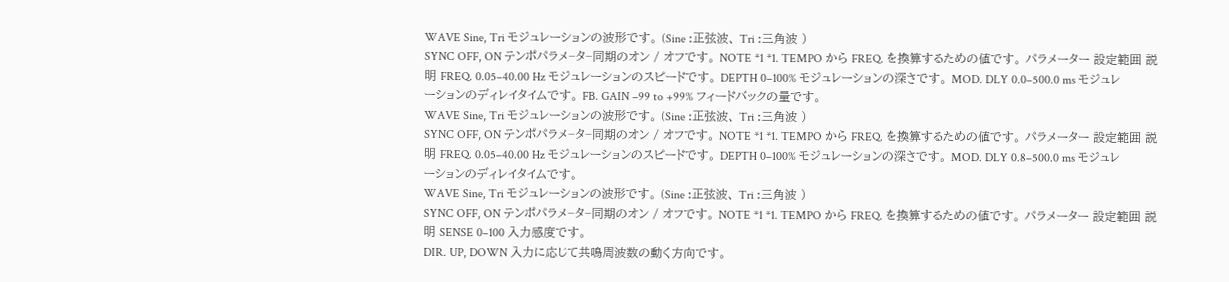WAVE Sine, Tri モジュレーションの波形です。 (Sine :正弦波、 Tri :三角波 )
SYNC OFF, ON テンポパラメ−タ−同期のオン / オフです。 NOTE *1 *1. TEMPO から FREQ. を換算するための値です。 パラメーター 設定範囲 説明 FREQ. 0.05–40.00 Hz モジュレーションのスピードです。 DEPTH 0–100% モジュレーションの深さです。 MOD. DLY 0.0–500.0 ms モジュレーションのディレイタイムです。 FB. GAIN –99 to +99% フィードバックの量です。
WAVE Sine, Tri モジュレーションの波形です。 (Sine :正弦波、 Tri :三角波 )
SYNC OFF, ON テンポパラメ−タ−同期のオン / オフです。 NOTE *1 *1. TEMPO から FREQ. を換算するための値です。 パラメーター 設定範囲 説明 FREQ. 0.05–40.00 Hz モジュレーションのスピードです。 DEPTH 0–100% モジュレーションの深さです。 MOD. DLY 0.8–500.0 ms モジュレーションのディレイタイムです。
WAVE Sine, Tri モジュレーションの波形です。 (Sine :正弦波、 Tri :三角波 )
SYNC OFF, ON テンポパラメ−タ−同期のオン / オフです。 NOTE *1 *1. TEMPO から FREQ. を換算するための値です。 パラメーター 設定範囲 説明 SENSE 0–100 入力感度です。
DIR. UP, DOWN 入力に応じて共鳴周波数の動く方向です。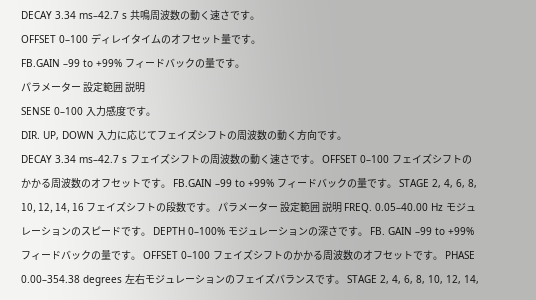DECAY 3.34 ms–42.7 s 共鳴周波数の動く速さです。
OFFSET 0–100 ディレイタイムのオフセット量です。
FB.GAIN –99 to +99% フィードバックの量です。
パラメーター 設定範囲 説明
SENSE 0–100 入力感度です。
DIR. UP, DOWN 入力に応じてフェイズシフトの周波数の動く方向です。
DECAY 3.34 ms–42.7 s フェイズシフトの周波数の動く速さです。 OFFSET 0–100 フェイズシフトのかかる周波数のオフセットです。 FB.GAIN –99 to +99% フィードバックの量です。 STAGE 2, 4, 6, 8, 10, 12, 14, 16 フェイズシフトの段数です。 パラメーター 設定範囲 説明 FREQ. 0.05–40.00 Hz モジュレーションのスピードです。 DEPTH 0–100% モジュレーションの深さです。 FB. GAIN –99 to +99% フィードバックの量です。 OFFSET 0–100 フェイズシフトのかかる周波数のオフセットです。 PHASE 0.00–354.38 degrees 左右モジュレーションのフェイズバランスです。 STAGE 2, 4, 6, 8, 10, 12, 14,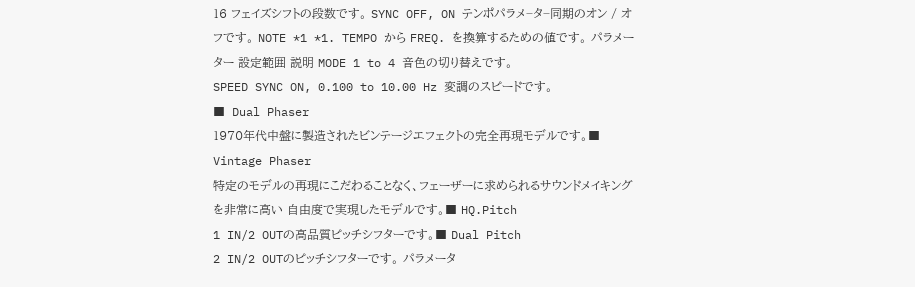16 フェイズシフトの段数です。 SYNC OFF, ON テンポパラメ−タ−同期のオン / オフです。 NOTE *1 *1. TEMPO から FREQ. を換算するための値です。 パラメーター 設定範囲 説明 MODE 1 to 4 音色の切り替えです。
SPEED SYNC ON, 0.100 to 10.00 Hz 変調のスピードです。
■ Dual Phaser
1970年代中盤に製造されたビンテージエフェクトの完全再現モデルです。■ Vintage Phaser
特定のモデルの再現にこだわることなく、フェーザーに求められるサウンドメイキングを非常に高い 自由度で実現したモデルです。■ HQ.Pitch
1 IN/2 OUTの高品質ピッチシフターです。■ Dual Pitch
2 IN/2 OUTのピッチシフターです。 パラメータ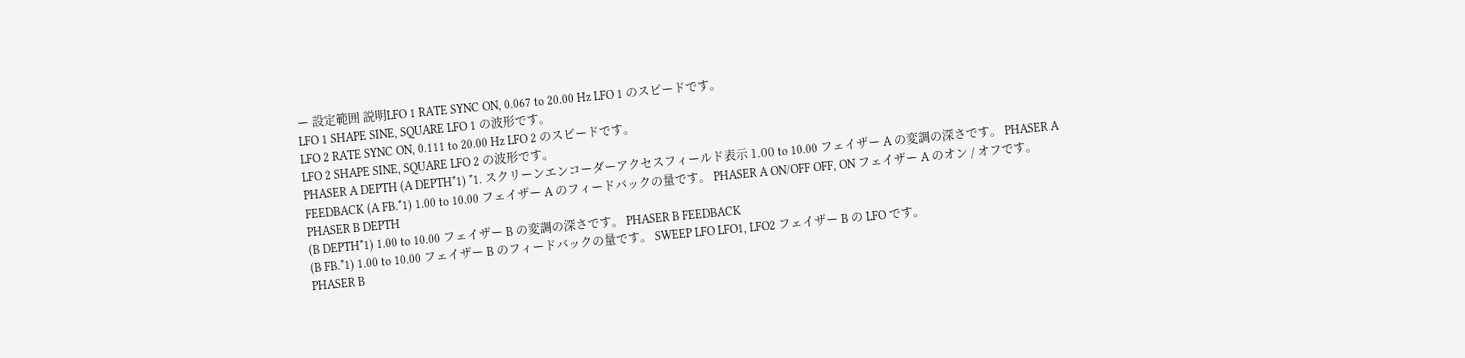ー 設定範囲 説明LFO 1 RATE SYNC ON, 0.067 to 20.00 Hz LFO 1 のスピードです。
LFO 1 SHAPE SINE, SQUARE LFO 1 の波形です。
LFO 2 RATE SYNC ON, 0.111 to 20.00 Hz LFO 2 のスピードです。
LFO 2 SHAPE SINE, SQUARE LFO 2 の波形です。
PHASER A DEPTH (A DEPTH*1) *1. スクリーンエンコーダーアクセスフィールド表示 1.00 to 10.00 フェイザー A の変調の深さです。 PHASER A FEEDBACK (A FB.*1) 1.00 to 10.00 フェイザー A のフィードバックの量です。 PHASER A ON/OFF OFF, ON フェイザー A のオン / オフです。
PHASER B DEPTH
(B DEPTH*1) 1.00 to 10.00 フェイザー B の変調の深さです。 PHASER B FEEDBACK
(B FB.*1) 1.00 to 10.00 フェイザー B のフィードバックの量です。 SWEEP LFO LFO1, LFO2 フェイザー B の LFO です。
PHASER B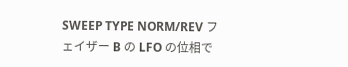SWEEP TYPE NORM/REV フェイザー B の LFO の位相で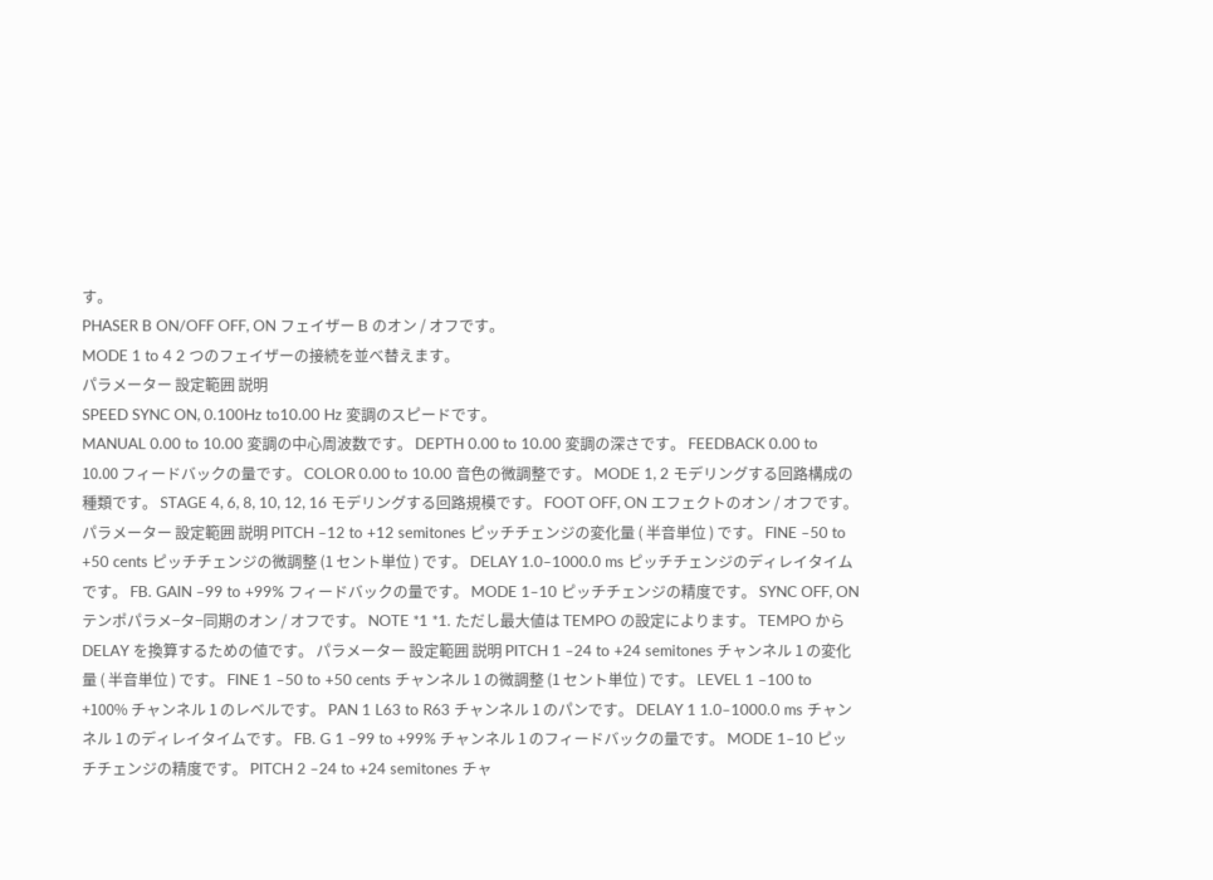す。
PHASER B ON/OFF OFF, ON フェイザー B のオン / オフです。
MODE 1 to 4 2 つのフェイザーの接続を並べ替えます。
パラメーター 設定範囲 説明
SPEED SYNC ON, 0.100Hz to10.00 Hz 変調のスピードです。
MANUAL 0.00 to 10.00 変調の中心周波数です。 DEPTH 0.00 to 10.00 変調の深さです。 FEEDBACK 0.00 to 10.00 フィードバックの量です。 COLOR 0.00 to 10.00 音色の微調整です。 MODE 1, 2 モデリングする回路構成の種類です。 STAGE 4, 6, 8, 10, 12, 16 モデリングする回路規模です。 FOOT OFF, ON エフェクトのオン / オフです。 パラメーター 設定範囲 説明 PITCH –12 to +12 semitones ピッチチェンジの変化量 ( 半音単位 ) です。 FINE –50 to +50 cents ピッチチェンジの微調整 (1 セント単位 ) です。 DELAY 1.0–1000.0 ms ピッチチェンジのディレイタイムです。 FB. GAIN –99 to +99% フィードバックの量です。 MODE 1–10 ピッチチェンジの精度です。 SYNC OFF, ON テンポパラメ−タ−同期のオン / オフです。 NOTE *1 *1. ただし最大値は TEMPO の設定によります。 TEMPO から DELAY を換算するための値です。 パラメーター 設定範囲 説明 PITCH 1 –24 to +24 semitones チャンネル 1 の変化量 ( 半音単位 ) です。 FINE 1 –50 to +50 cents チャンネル 1 の微調整 (1 セント単位 ) です。 LEVEL 1 –100 to +100% チャンネル 1 のレベルです。 PAN 1 L63 to R63 チャンネル 1 のパンです。 DELAY 1 1.0–1000.0 ms チャンネル 1 のディレイタイムです。 FB. G 1 –99 to +99% チャンネル 1 のフィードバックの量です。 MODE 1–10 ピッチチェンジの精度です。 PITCH 2 –24 to +24 semitones チャ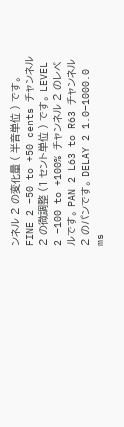ンネル 2 の変化量 ( 半音単位 ) です。 FINE 2 –50 to +50 cents チャンネル 2 の微調整 (1 セント単位 ) です。 LEVEL 2 –100 to +100% チャンネル 2 のレベルです。 PAN 2 L63 to R63 チャンネル 2 のパンです。 DELAY 2 1.0–1000.0 ms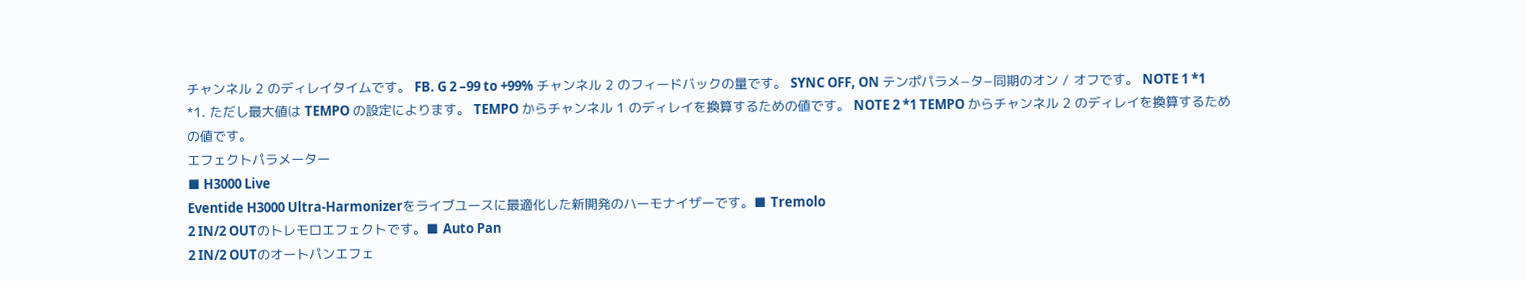チャンネル 2 のディレイタイムです。 FB. G 2 –99 to +99% チャンネル 2 のフィードバックの量です。 SYNC OFF, ON テンポパラメ−タ−同期のオン / オフです。 NOTE 1 *1 *1. ただし最大値は TEMPO の設定によります。 TEMPO からチャンネル 1 のディレイを換算するための値です。 NOTE 2 *1 TEMPO からチャンネル 2 のディレイを換算するための値です。
エフェクトパラメーター
■ H3000 Live
Eventide H3000 Ultra-Harmonizerをライブユースに最適化した新開発のハーモナイザーです。■ Tremolo
2 IN/2 OUTのトレモロエフェクトです。■ Auto Pan
2 IN/2 OUTのオートパンエフェ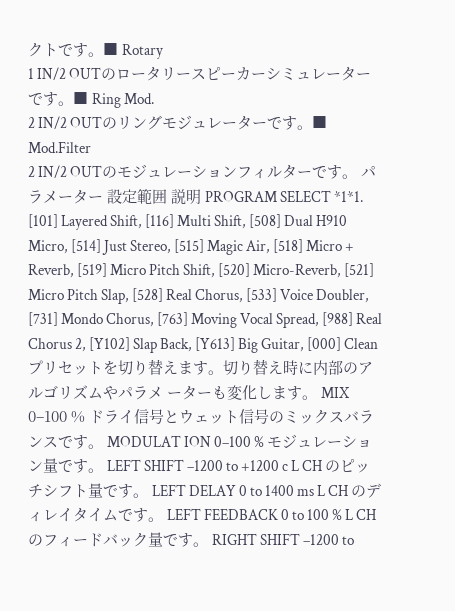クトです。■ Rotary
1 IN/2 OUTのロータリースピーカーシミュレーターです。■ Ring Mod.
2 IN/2 OUTのリングモジュレーターです。■ Mod.Filter
2 IN/2 OUTのモジュレーションフィルターです。 パラメーター 設定範囲 説明 PROGRAM SELECT *1*1. [101] Layered Shift, [116] Multi Shift, [508] Dual H910 Micro, [514] Just Stereo, [515] Magic Air, [518] Micro + Reverb, [519] Micro Pitch Shift, [520] Micro-Reverb, [521] Micro Pitch Slap, [528] Real Chorus, [533] Voice Doubler, [731] Mondo Chorus, [763] Moving Vocal Spread, [988] Real Chorus 2, [Y102] Slap Back, [Y613] Big Guitar, [000] Clean プリセットを切り替えます。切り替え時に内部のアルゴリズムやパラメ ーターも変化します。 MIX 0–100 % ドライ信号とウェット信号のミックスバランスです。 MODULAT ION 0–100 % モジュレーション量です。 LEFT SHIFT –1200 to +1200 c L CH のピッチシフト量です。 LEFT DELAY 0 to 1400 ms L CH のディレイタイムです。 LEFT FEEDBACK 0 to 100 % L CH のフィードバック量です。 RIGHT SHIFT –1200 to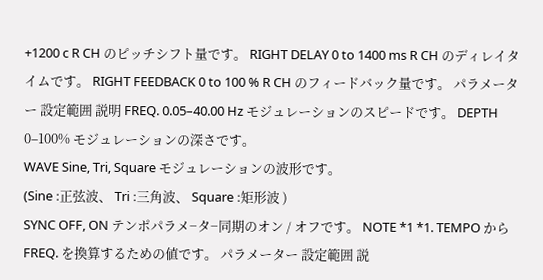+1200 c R CH のピッチシフト量です。 RIGHT DELAY 0 to 1400 ms R CH のディレイタイムです。 RIGHT FEEDBACK 0 to 100 % R CH のフィードバック量です。 パラメーター 設定範囲 説明 FREQ. 0.05–40.00 Hz モジュレーションのスピードです。 DEPTH 0–100% モジュレーションの深さです。
WAVE Sine, Tri, Square モジュレーションの波形です。
(Sine :正弦波、 Tri :三角波、 Square :矩形波 )
SYNC OFF, ON テンポパラメ−タ−同期のオン / オフです。 NOTE *1 *1. TEMPO から FREQ. を換算するための値です。 パラメーター 設定範囲 説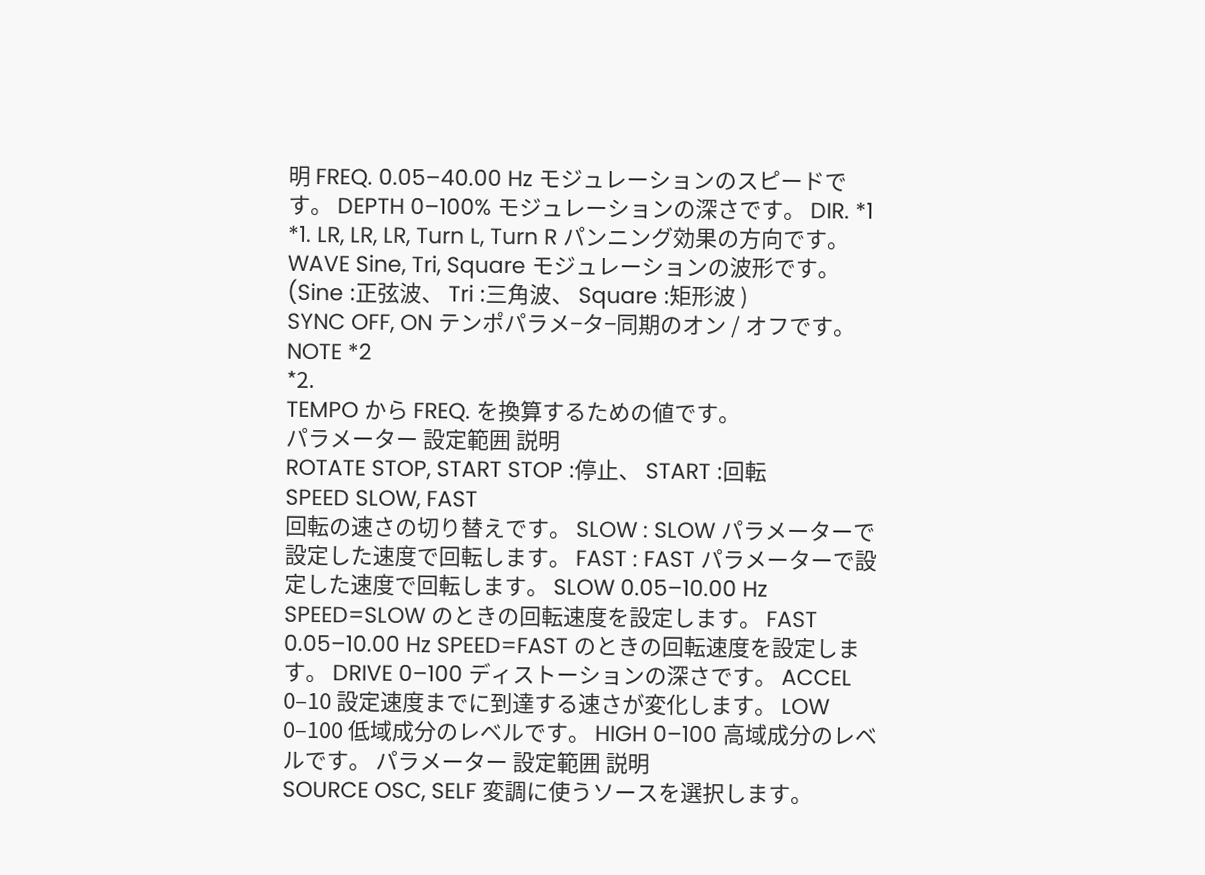明 FREQ. 0.05–40.00 Hz モジュレーションのスピードです。 DEPTH 0–100% モジュレーションの深さです。 DIR. *1 *1. LR, LR, LR, Turn L, Turn R パンニング効果の方向です。
WAVE Sine, Tri, Square モジュレーションの波形です。
(Sine :正弦波、 Tri :三角波、 Square :矩形波 )
SYNC OFF, ON テンポパラメ−タ−同期のオン / オフです。
NOTE *2
*2.
TEMPO から FREQ. を換算するための値です。
パラメーター 設定範囲 説明
ROTATE STOP, START STOP :停止、 START :回転
SPEED SLOW, FAST
回転の速さの切り替えです。 SLOW : SLOW パラメーターで設定した速度で回転します。 FAST : FAST パラメーターで設定した速度で回転します。 SLOW 0.05–10.00 Hz SPEED=SLOW のときの回転速度を設定します。 FAST 0.05–10.00 Hz SPEED=FAST のときの回転速度を設定します。 DRIVE 0–100 ディストーションの深さです。 ACCEL 0–10 設定速度までに到達する速さが変化します。 LOW 0–100 低域成分のレベルです。 HIGH 0–100 高域成分のレベルです。 パラメーター 設定範囲 説明
SOURCE OSC, SELF 変調に使うソースを選択します。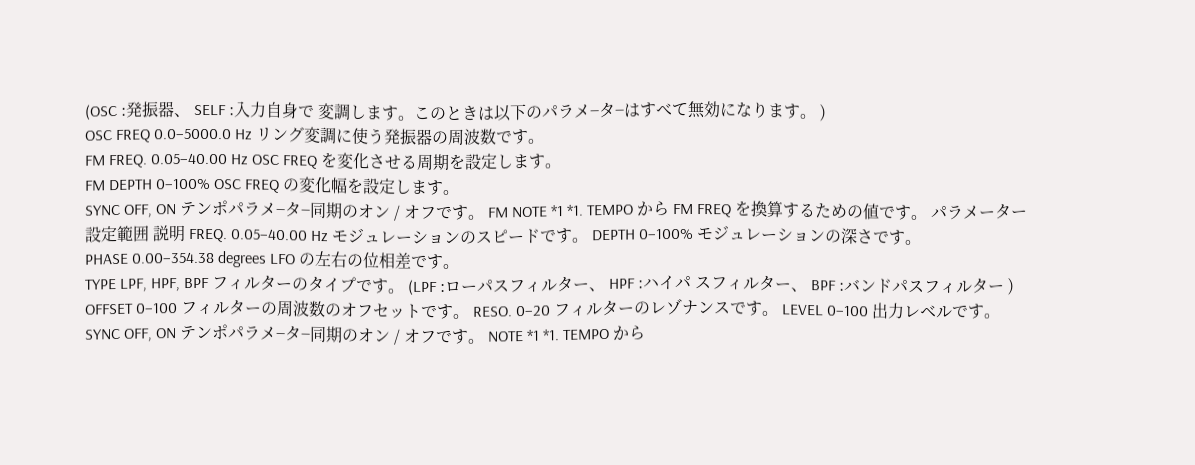(OSC :発振器、 SELF :入力自身で 変調します。このときは以下のパラメ−タ−はすべて無効になります。 )
OSC FREQ 0.0–5000.0 Hz リング変調に使う発振器の周波数です。
FM FREQ. 0.05–40.00 Hz OSC FREQ を変化させる周期を設定します。
FM DEPTH 0–100% OSC FREQ の変化幅を設定します。
SYNC OFF, ON テンポパラメ−タ−同期のオン / オフです。 FM NOTE *1 *1. TEMPO から FM FREQ を換算するための値です。 パラメーター 設定範囲 説明 FREQ. 0.05–40.00 Hz モジュレーションのスピードです。 DEPTH 0–100% モジュレーションの深さです。
PHASE 0.00–354.38 degrees LFO の左右の位相差です。
TYPE LPF, HPF, BPF フィルターのタイプです。 (LPF :ローパスフィルター、 HPF :ハイパ スフィルター、 BPF :バンドパスフィルター ) OFFSET 0–100 フィルターの周波数のオフセットです。 RESO. 0–20 フィルターのレゾナンスです。 LEVEL 0–100 出力レベルです。 SYNC OFF, ON テンポパラメ−タ−同期のオン / オフです。 NOTE *1 *1. TEMPO から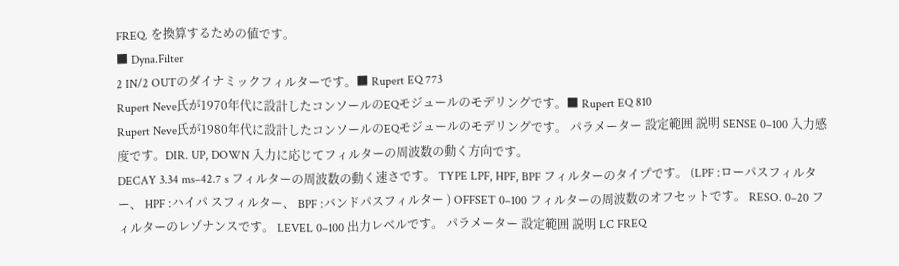FREQ. を換算するための値です。
■ Dyna.Filter
2 IN/2 OUTのダイナミックフィルターです。■ Rupert EQ 773
Rupert Neve氏が1970年代に設計したコンソールのEQモジュールのモデリングです。■ Rupert EQ 810
Rupert Neve氏が1980年代に設計したコンソールのEQモジュールのモデリングです。 パラメーター 設定範囲 説明 SENSE 0–100 入力感度です。DIR. UP, DOWN 入力に応じてフィルターの周波数の動く方向です。
DECAY 3.34 ms–42.7 s フィルターの周波数の動く速さです。 TYPE LPF, HPF, BPF フィルターのタイプです。 (LPF :ローパスフィルター、 HPF :ハイパ スフィルター、 BPF :バンドパスフィルター ) OFFSET 0–100 フィルターの周波数のオフセットです。 RESO. 0–20 フィルターのレゾナンスです。 LEVEL 0–100 出力レベルです。 パラメーター 設定範囲 説明 LC FREQ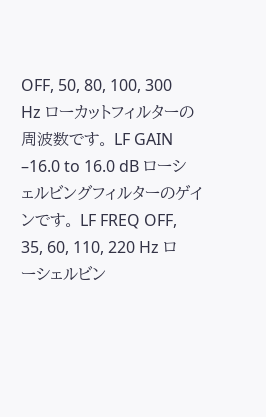OFF, 50, 80, 100, 300 Hz ローカットフィルターの周波数です。 LF GAIN –16.0 to 16.0 dB ローシェルビングフィルターのゲインです。 LF FREQ OFF, 35, 60, 110, 220 Hz ローシェルビン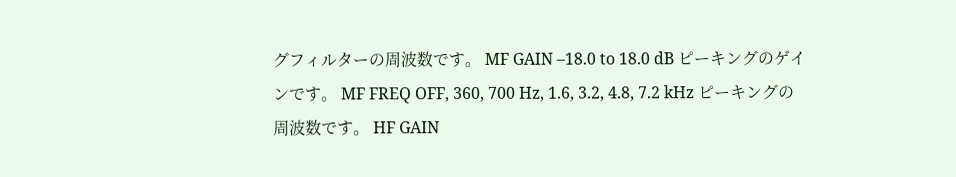グフィルターの周波数です。 MF GAIN –18.0 to 18.0 dB ピーキングのゲインです。 MF FREQ OFF, 360, 700 Hz, 1.6, 3.2, 4.8, 7.2 kHz ピーキングの周波数です。 HF GAIN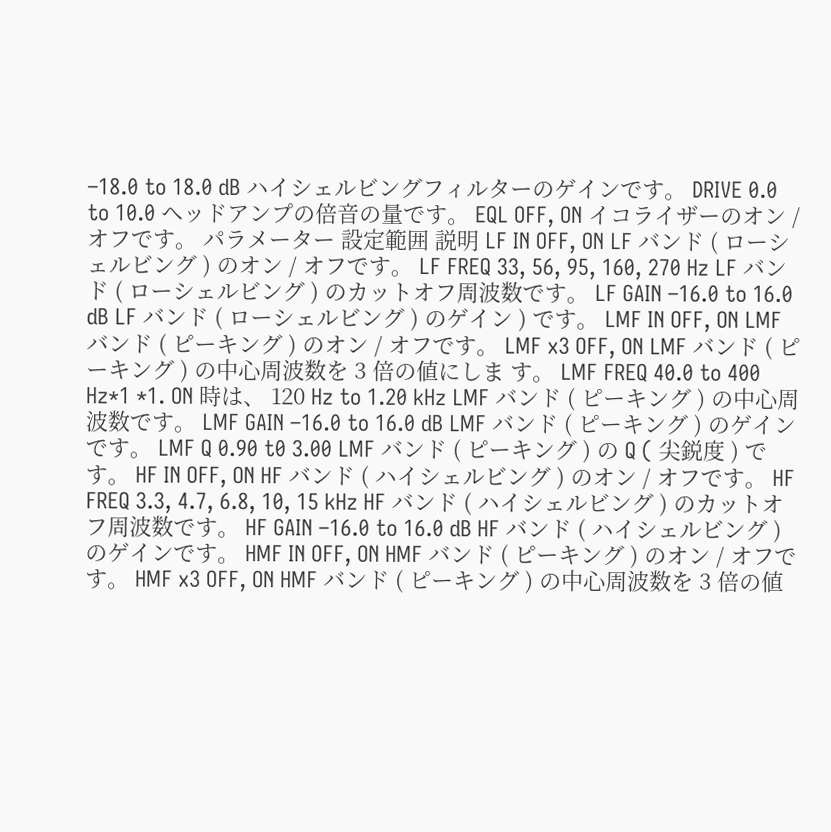–18.0 to 18.0 dB ハイシェルビングフィルターのゲインです。 DRIVE 0.0 to 10.0 ヘッドアンプの倍音の量です。 EQL OFF, ON イコライザーのオン / オフです。 パラメーター 設定範囲 説明 LF IN OFF, ON LF バンド ( ローシェルビング ) のオン / オフです。 LF FREQ 33, 56, 95, 160, 270 Hz LF バンド ( ローシェルビング ) のカットオフ周波数です。 LF GAIN –16.0 to 16.0 dB LF バンド ( ローシェルビング ) のゲイン ) です。 LMF IN OFF, ON LMF バンド ( ピーキング ) のオン / オフです。 LMF x3 OFF, ON LMF バンド ( ピーキング ) の中心周波数を 3 倍の値にしま す。 LMF FREQ 40.0 to 400 Hz*1 *1. ON 時は、 120 Hz to 1.20 kHz LMF バンド ( ピーキング ) の中心周波数です。 LMF GAIN –16.0 to 16.0 dB LMF バンド ( ピーキング ) のゲインです。 LMF Q 0.90 t0 3.00 LMF バンド ( ピーキング ) の Q ( 尖鋭度 ) です。 HF IN OFF, ON HF バンド ( ハイシェルビング ) のオン / オフです。 HF FREQ 3.3, 4.7, 6.8, 10, 15 kHz HF バンド ( ハイシェルビング ) のカットオフ周波数です。 HF GAIN –16.0 to 16.0 dB HF バンド ( ハイシェルビング ) のゲインです。 HMF IN OFF, ON HMF バンド ( ピーキング ) のオン / オフです。 HMF x3 OFF, ON HMF バンド ( ピーキング ) の中心周波数を 3 倍の値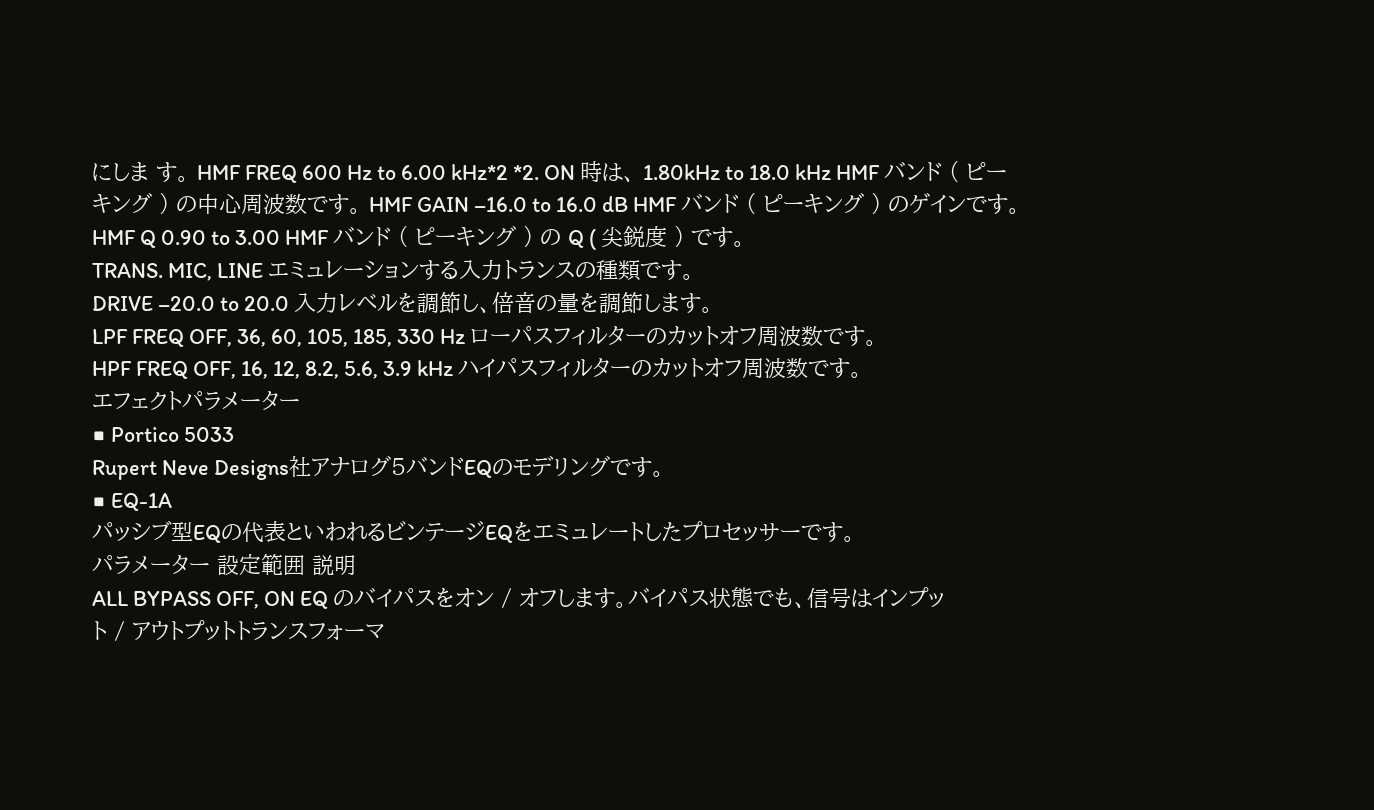にしま す。 HMF FREQ 600 Hz to 6.00 kHz*2 *2. ON 時は、 1.80kHz to 18.0 kHz HMF バンド ( ピーキング ) の中心周波数です。 HMF GAIN –16.0 to 16.0 dB HMF バンド ( ピーキング ) のゲインです。 HMF Q 0.90 to 3.00 HMF バンド ( ピーキング ) の Q ( 尖鋭度 ) です。
TRANS. MIC, LINE エミュレーションする入力トランスの種類です。
DRIVE –20.0 to 20.0 入力レベルを調節し、倍音の量を調節します。
LPF FREQ OFF, 36, 60, 105, 185, 330 Hz ローパスフィルターのカットオフ周波数です。
HPF FREQ OFF, 16, 12, 8.2, 5.6, 3.9 kHz ハイパスフィルターのカットオフ周波数です。
エフェクトパラメーター
■ Portico 5033
Rupert Neve Designs社アナログ5バンドEQのモデリングです。
■ EQ-1A
パッシブ型EQの代表といわれるビンテージEQをエミュレートしたプロセッサーです。
パラメーター 設定範囲 説明
ALL BYPASS OFF, ON EQ のバイパスをオン / オフします。バイパス状態でも、信号はインプッ
ト / アウトプットトランスフォーマ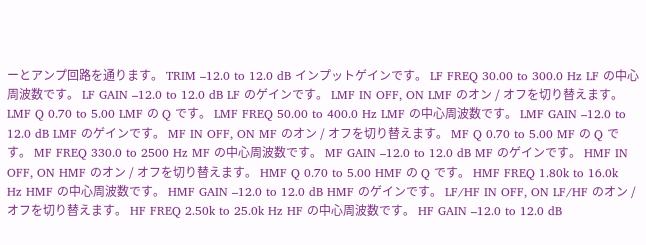ーとアンプ回路を通ります。 TRIM –12.0 to 12.0 dB インプットゲインです。 LF FREQ 30.00 to 300.0 Hz LF の中心周波数です。 LF GAIN –12.0 to 12.0 dB LF のゲインです。 LMF IN OFF, ON LMF のオン / オフを切り替えます。 LMF Q 0.70 to 5.00 LMF の Q です。 LMF FREQ 50.00 to 400.0 Hz LMF の中心周波数です。 LMF GAIN –12.0 to 12.0 dB LMF のゲインです。 MF IN OFF, ON MF のオン / オフを切り替えます。 MF Q 0.70 to 5.00 MF の Q です。 MF FREQ 330.0 to 2500 Hz MF の中心周波数です。 MF GAIN –12.0 to 12.0 dB MF のゲインです。 HMF IN OFF, ON HMF のオン / オフを切り替えます。 HMF Q 0.70 to 5.00 HMF の Q です。 HMF FREQ 1.80k to 16.0k Hz HMF の中心周波数です。 HMF GAIN –12.0 to 12.0 dB HMF のゲインです。 LF/HF IN OFF, ON LF/HF のオン / オフを切り替えます。 HF FREQ 2.50k to 25.0k Hz HF の中心周波数です。 HF GAIN –12.0 to 12.0 dB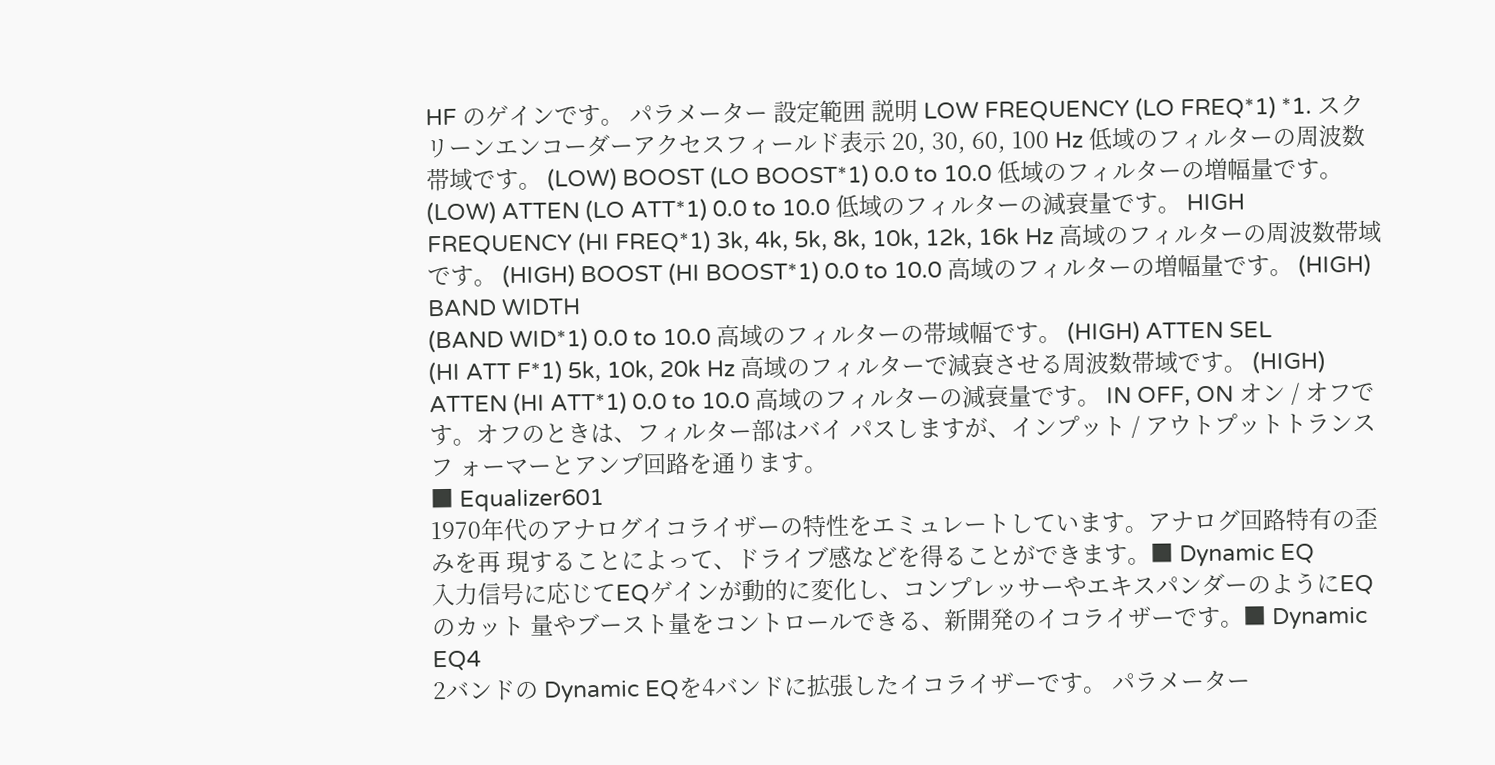HF のゲインです。 パラメーター 設定範囲 説明 LOW FREQUENCY (LO FREQ*1) *1. スクリーンエンコーダーアクセスフィールド表示 20, 30, 60, 100 Hz 低域のフィルターの周波数帯域です。 (LOW) BOOST (LO BOOST*1) 0.0 to 10.0 低域のフィルターの増幅量です。 (LOW) ATTEN (LO ATT*1) 0.0 to 10.0 低域のフィルターの減衰量です。 HIGH FREQUENCY (HI FREQ*1) 3k, 4k, 5k, 8k, 10k, 12k, 16k Hz 高域のフィルターの周波数帯域です。 (HIGH) BOOST (HI BOOST*1) 0.0 to 10.0 高域のフィルターの増幅量です。 (HIGH) BAND WIDTH
(BAND WID*1) 0.0 to 10.0 高域のフィルターの帯域幅です。 (HIGH) ATTEN SEL
(HI ATT F*1) 5k, 10k, 20k Hz 高域のフィルターで減衰させる周波数帯域です。 (HIGH) ATTEN (HI ATT*1) 0.0 to 10.0 高域のフィルターの減衰量です。 IN OFF, ON オン / オフです。オフのときは、フィルター部はバイ パスしますが、インプット / アウトプットトランスフ ォーマーとアンプ回路を通ります。
■ Equalizer601
1970年代のアナログイコライザーの特性をエミュレートしています。アナログ回路特有の歪みを再 現することによって、ドライブ感などを得ることができます。■ Dynamic EQ
入力信号に応じてEQゲインが動的に変化し、コンプレッサーやエキスパンダーのようにEQのカット 量やブースト量をコントロールできる、新開発のイコライザーです。■ Dynamic EQ4
2バンドの Dynamic EQを4バンドに拡張したイコライザーです。 パラメーター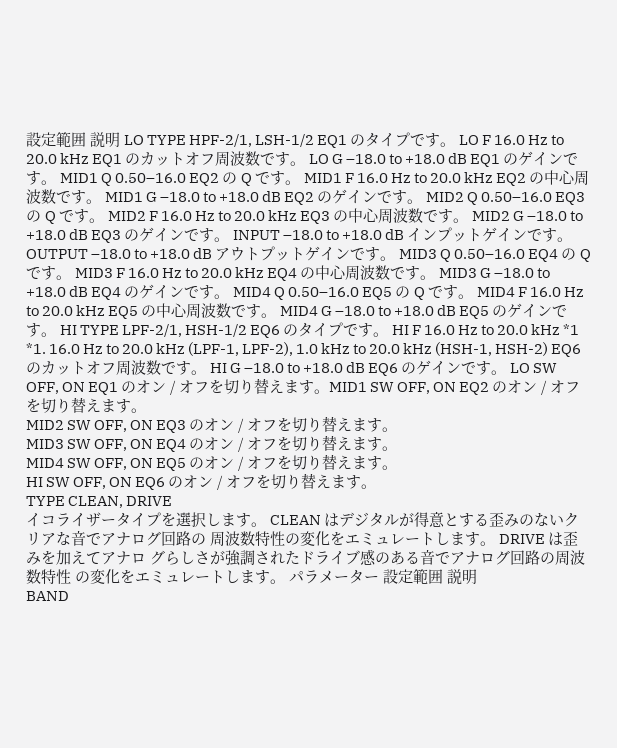設定範囲 説明 LO TYPE HPF-2/1, LSH-1/2 EQ1 のタイプです。 LO F 16.0 Hz to 20.0 kHz EQ1 のカットオフ周波数です。 LO G –18.0 to +18.0 dB EQ1 のゲインです。 MID1 Q 0.50–16.0 EQ2 の Q です。 MID1 F 16.0 Hz to 20.0 kHz EQ2 の中心周波数です。 MID1 G –18.0 to +18.0 dB EQ2 のゲインです。 MID2 Q 0.50–16.0 EQ3 の Q です。 MID2 F 16.0 Hz to 20.0 kHz EQ3 の中心周波数です。 MID2 G –18.0 to +18.0 dB EQ3 のゲインです。 INPUT –18.0 to +18.0 dB インプットゲインです。 OUTPUT –18.0 to +18.0 dB アウトプットゲインです。 MID3 Q 0.50–16.0 EQ4 の Q です。 MID3 F 16.0 Hz to 20.0 kHz EQ4 の中心周波数です。 MID3 G –18.0 to +18.0 dB EQ4 のゲインです。 MID4 Q 0.50–16.0 EQ5 の Q です。 MID4 F 16.0 Hz to 20.0 kHz EQ5 の中心周波数です。 MID4 G –18.0 to +18.0 dB EQ5 のゲインです。 HI TYPE LPF-2/1, HSH-1/2 EQ6 のタイプです。 HI F 16.0 Hz to 20.0 kHz *1 *1. 16.0 Hz to 20.0 kHz (LPF-1, LPF-2), 1.0 kHz to 20.0 kHz (HSH-1, HSH-2) EQ6 のカットオフ周波数です。 HI G –18.0 to +18.0 dB EQ6 のゲインです。 LO SW OFF, ON EQ1 のオン / オフを切り替えます。MID1 SW OFF, ON EQ2 のオン / オフを切り替えます。
MID2 SW OFF, ON EQ3 のオン / オフを切り替えます。
MID3 SW OFF, ON EQ4 のオン / オフを切り替えます。
MID4 SW OFF, ON EQ5 のオン / オフを切り替えます。
HI SW OFF, ON EQ6 のオン / オフを切り替えます。
TYPE CLEAN, DRIVE
イコライザータイプを選択します。 CLEAN はデジタルが得意とする歪みのないクリアな音でアナログ回路の 周波数特性の変化をエミュレートします。 DRIVE は歪みを加えてアナロ グらしさが強調されたドライブ感のある音でアナログ回路の周波数特性 の変化をエミュレートします。 パラメーター 設定範囲 説明
BAND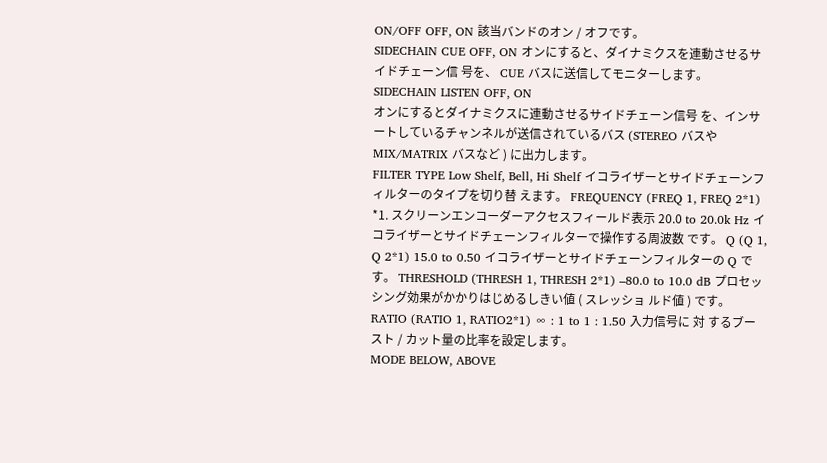ON/OFF OFF, ON 該当バンドのオン / オフです。
SIDECHAIN CUE OFF, ON オンにすると、ダイナミクスを連動させるサイドチェーン信 号を、 CUE バスに送信してモニターします。
SIDECHAIN LISTEN OFF, ON
オンにするとダイナミクスに連動させるサイドチェーン信号 を、インサートしているチャンネルが送信されているバス (STEREO バスや MIX/MATRIX バスなど ) に出力します。
FILTER TYPE Low Shelf, Bell, Hi Shelf イコライザーとサイドチェーンフィルターのタイプを切り替 えます。 FREQUENCY (FREQ 1, FREQ 2*1) *1. スクリーンエンコーダーアクセスフィールド表示 20.0 to 20.0k Hz イコライザーとサイドチェーンフィルターで操作する周波数 です。 Q (Q 1, Q 2*1) 15.0 to 0.50 イコライザーとサイドチェーンフィルターの Q です。 THRESHOLD (THRESH 1, THRESH 2*1) –80.0 to 10.0 dB プロセッシング効果がかかりはじめるしきい値 ( スレッショ ルド値 ) です。 RATIO (RATIO 1, RATIO2*1) ∞ : 1 to 1 : 1.50 入力信号に 対 するブースト / カット量の比率を設定します。
MODE BELOW, ABOVE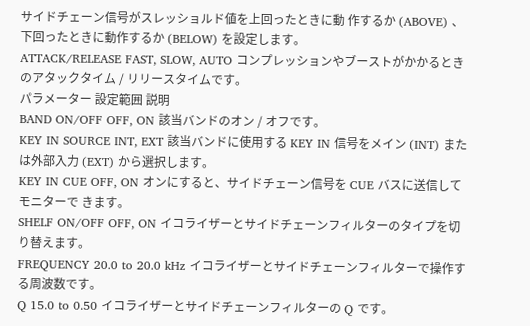サイドチェーン信号がスレッショルド値を上回ったときに動 作するか (ABOVE) 、下回ったときに動作するか (BELOW) を設定します。
ATTACK/RELEASE FAST, SLOW, AUTO コンプレッションやブーストがかかるときのアタックタイム / リリースタイムです。
パラメーター 設定範囲 説明
BAND ON/OFF OFF, ON 該当バンドのオン / オフです。
KEY IN SOURCE INT, EXT 該当バンドに使用する KEY IN 信号をメイン (INT) または外部入力 (EXT) から選択します。
KEY IN CUE OFF, ON オンにすると、サイドチェーン信号を CUE バスに送信してモニターで きます。
SHELF ON/OFF OFF, ON イコライザーとサイドチェーンフィルターのタイプを切り替えます。
FREQUENCY 20.0 to 20.0 kHz イコライザーとサイドチェーンフィルターで操作する周波数です。
Q 15.0 to 0.50 イコライザーとサイドチェーンフィルターの Q です。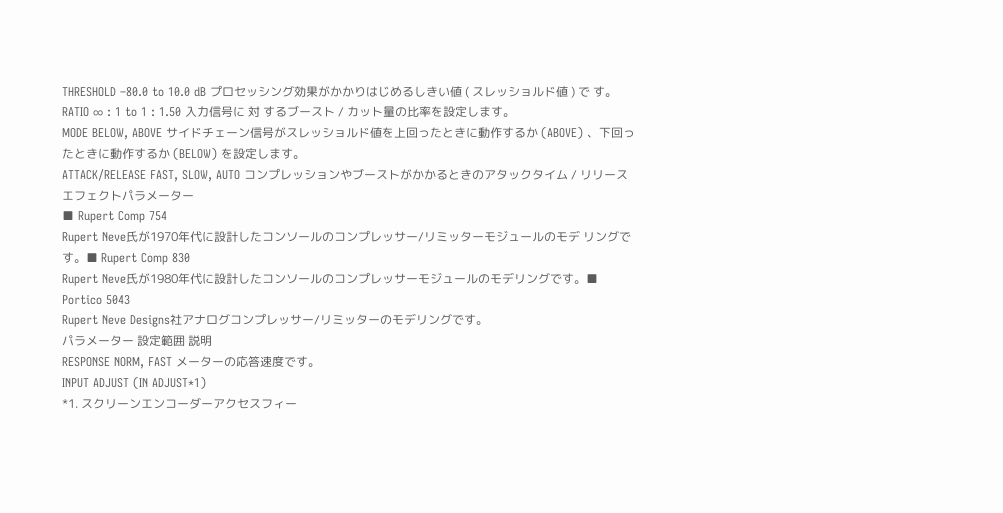THRESHOLD –80.0 to 10.0 dB プロセッシング効果がかかりはじめるしきい値 ( スレッショルド値 ) で す。
RATIO ∞ : 1 to 1 : 1.50 入力信号に 対 するブースト / カット量の比率を設定します。
MODE BELOW, ABOVE サイドチェーン信号がスレッショルド値を上回ったときに動作するか (ABOVE) 、下回ったときに動作するか (BELOW) を設定します。
ATTACK/RELEASE FAST, SLOW, AUTO コンプレッションやブーストがかかるときのアタックタイム / リリース
エフェクトパラメーター
■ Rupert Comp 754
Rupert Neve氏が1970年代に設計したコンソールのコンプレッサー/リミッターモジュールのモデ リングです。■ Rupert Comp 830
Rupert Neve氏が1980年代に設計したコンソールのコンプレッサーモジュールのモデリングです。■ Portico 5043
Rupert Neve Designs社アナログコンプレッサー/リミッターのモデリングです。
パラメーター 設定範囲 説明
RESPONSE NORM, FAST メーターの応答速度です。
INPUT ADJUST (IN ADJUST*1)
*1. スクリーンエンコーダーアクセスフィー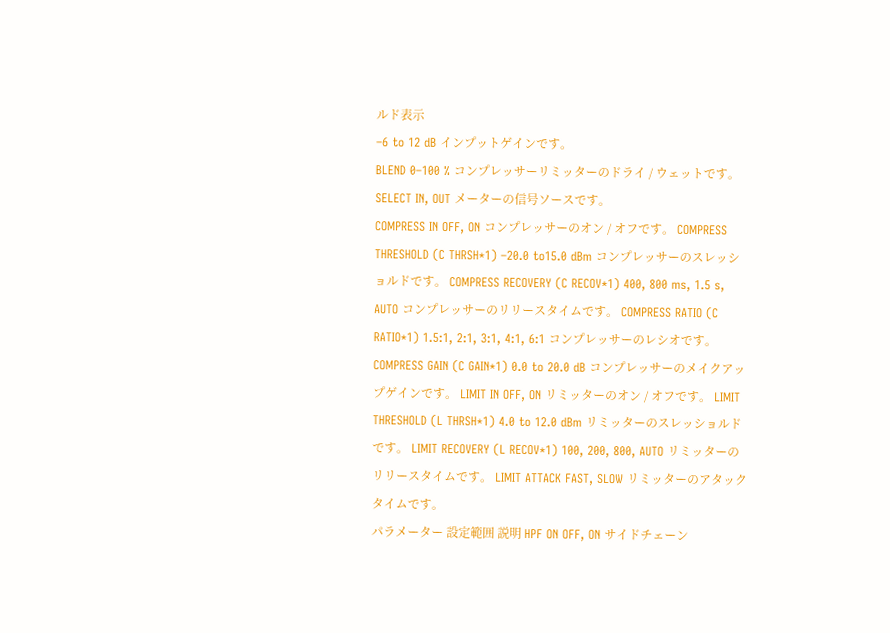ルド表示
–6 to 12 dB インプットゲインです。
BLEND 0–100 % コンプレッサーリミッターのドライ / ウェットです。
SELECT IN, OUT メーターの信号ソースです。
COMPRESS IN OFF, ON コンプレッサーのオン / オフです。 COMPRESS THRESHOLD (C THRSH*1) –20.0 to15.0 dBm コンプレッサーのスレッショルドです。 COMPRESS RECOVERY (C RECOV*1) 400, 800 ms, 1.5 s, AUTO コンプレッサーのリリースタイムです。 COMPRESS RATIO (C RATIO*1) 1.5:1, 2:1, 3:1, 4:1, 6:1 コンプレッサーのレシオです。 COMPRESS GAIN (C GAIN*1) 0.0 to 20.0 dB コンプレッサーのメイクアップゲインです。 LIMIT IN OFF, ON リミッターのオン / オフです。 LIMIT THRESHOLD (L THRSH*1) 4.0 to 12.0 dBm リミッターのスレッショルドです。 LIMIT RECOVERY (L RECOV*1) 100, 200, 800, AUTO リミッターのリリースタイムです。 LIMIT ATTACK FAST, SLOW リミッターのアタックタイムです。
パラメーター 設定範囲 説明 HPF ON OFF, ON サイドチェーン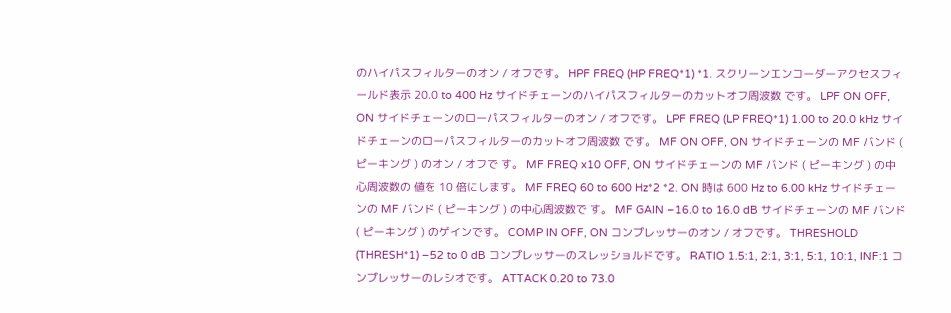のハイパスフィルターのオン / オフです。 HPF FREQ (HP FREQ*1) *1. スクリーンエンコーダーアクセスフィールド表示 20.0 to 400 Hz サイドチェーンのハイパスフィルターのカットオフ周波数 です。 LPF ON OFF, ON サイドチェーンのローパスフィルターのオン / オフです。 LPF FREQ (LP FREQ*1) 1.00 to 20.0 kHz サイドチェーンのローパスフィルターのカットオフ周波数 です。 MF ON OFF, ON サイドチェーンの MF バンド ( ピーキング ) のオン / オフで す。 MF FREQ x10 OFF, ON サイドチェーンの MF バンド ( ピーキング ) の中心周波数の 値を 10 倍にします。 MF FREQ 60 to 600 Hz*2 *2. ON 時は 600 Hz to 6.00 kHz サイドチェーンの MF バンド ( ピーキング ) の中心周波数で す。 MF GAIN –16.0 to 16.0 dB サイドチェーンの MF バンド ( ピーキング ) のゲインです。 COMP IN OFF, ON コンプレッサーのオン / オフです。 THRESHOLD (THRESH*1) –52 to 0 dB コンプレッサーのスレッショルドです。 RATIO 1.5:1, 2:1, 3:1, 5:1, 10:1, INF:1 コンプレッサーのレシオです。 ATTACK 0.20 to 73.0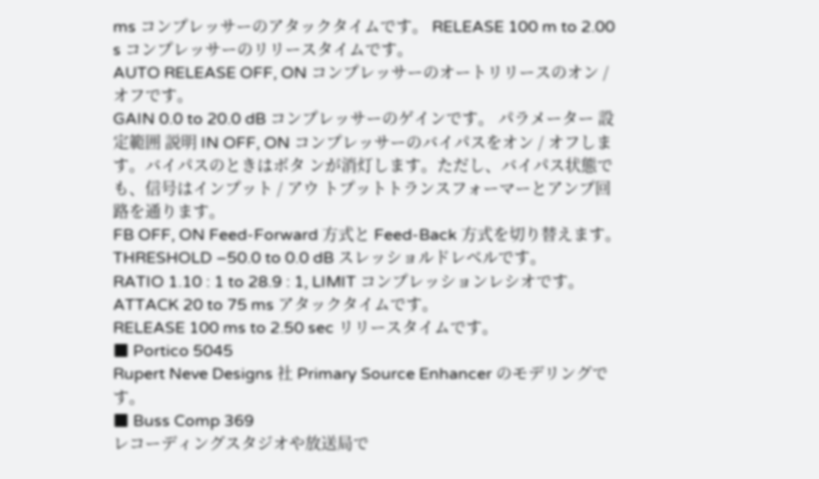ms コンプレッサーのアタックタイムです。 RELEASE 100 m to 2.00 s コンプレッサーのリリースタイムです。
AUTO RELEASE OFF, ON コンプレッサーのオートリリースのオン / オフです。
GAIN 0.0 to 20.0 dB コンプレッサーのゲインです。 パラメーター 設定範囲 説明 IN OFF, ON コンプレッサーのバイパスをオン / オフします。バイパスのときはボタ ンが消灯します。ただし、バイパス状態でも、信号はインプット / アウ トプットトランスフォーマーとアンプ回路を通ります。
FB OFF, ON Feed-Forward 方式と Feed-Back 方式を切り替えます。
THRESHOLD –50.0 to 0.0 dB スレッショルドレベルです。
RATIO 1.10 : 1 to 28.9 : 1, LIMIT コンプレッションレシオです。
ATTACK 20 to 75 ms アタックタイムです。
RELEASE 100 ms to 2.50 sec リリースタイムです。
■ Portico 5045
Rupert Neve Designs 社 Primary Source Enhancer のモデリングです。
■ Buss Comp 369
レコーディングスタジオや放送局で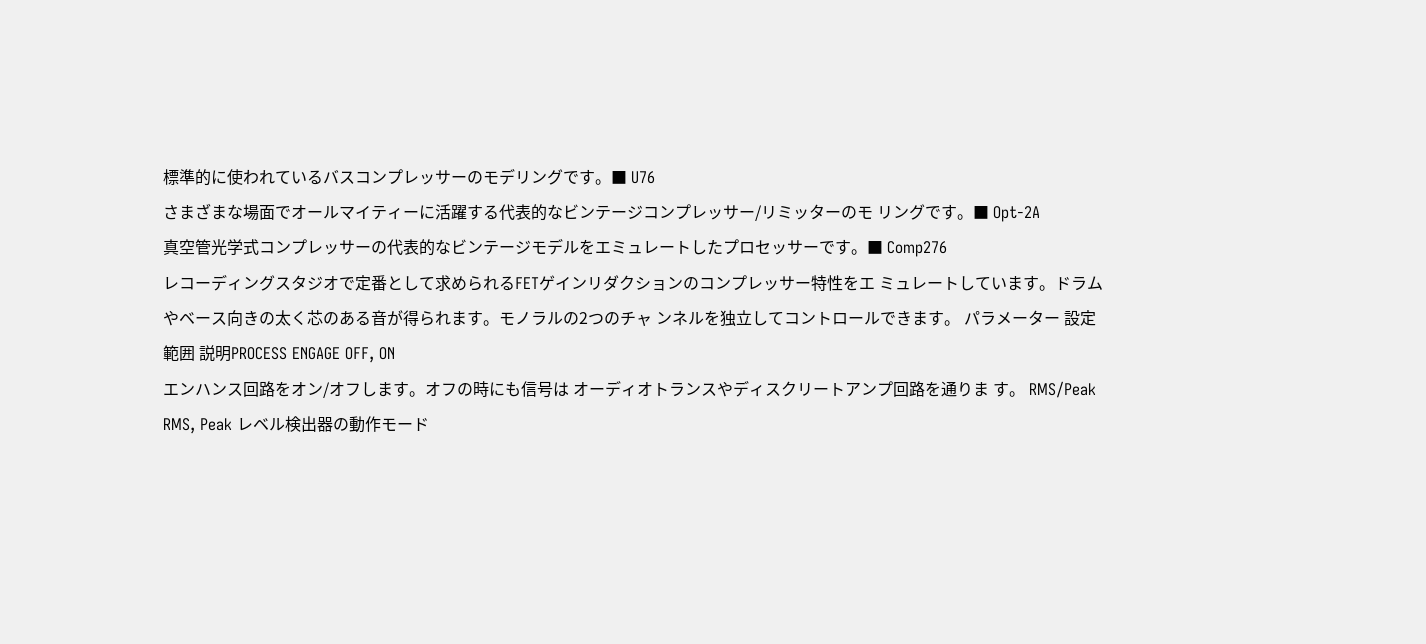標準的に使われているバスコンプレッサーのモデリングです。■ U76
さまざまな場面でオールマイティーに活躍する代表的なビンテージコンプレッサー/リミッターのモ リングです。■ Opt-2A
真空管光学式コンプレッサーの代表的なビンテージモデルをエミュレートしたプロセッサーです。■ Comp276
レコーディングスタジオで定番として求められるFETゲインリダクションのコンプレッサー特性をエ ミュレートしています。ドラムやベース向きの太く芯のある音が得られます。モノラルの2つのチャ ンネルを独立してコントロールできます。 パラメーター 設定範囲 説明PROCESS ENGAGE OFF, ON
エンハンス回路をオン/オフします。オフの時にも信号は オーディオトランスやディスクリートアンプ回路を通りま す。 RMS/Peak RMS, Peak レベル検出器の動作モード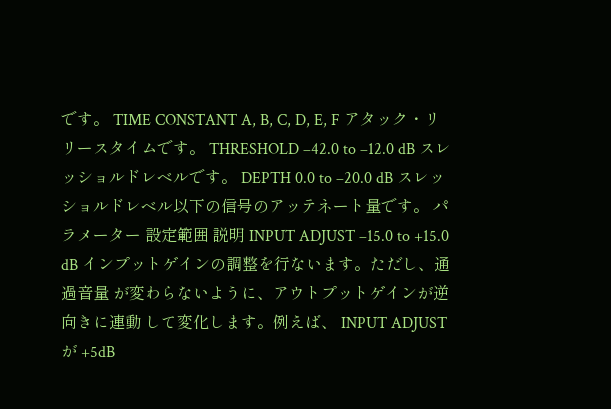です。 TIME CONSTANT A, B, C, D, E, F アタック・リリースタイムです。 THRESHOLD –42.0 to –12.0 dB スレッショルドレベルです。 DEPTH 0.0 to –20.0 dB スレッショルドレベル以下の信号のアッテネート量です。 パラメーター 設定範囲 説明 INPUT ADJUST –15.0 to +15.0 dB インプットゲインの調整を行ないます。ただし、通過音量 が変わらないように、アウトプットゲインが逆向きに連動 して変化します。例えば、 INPUT ADJUST が +5dB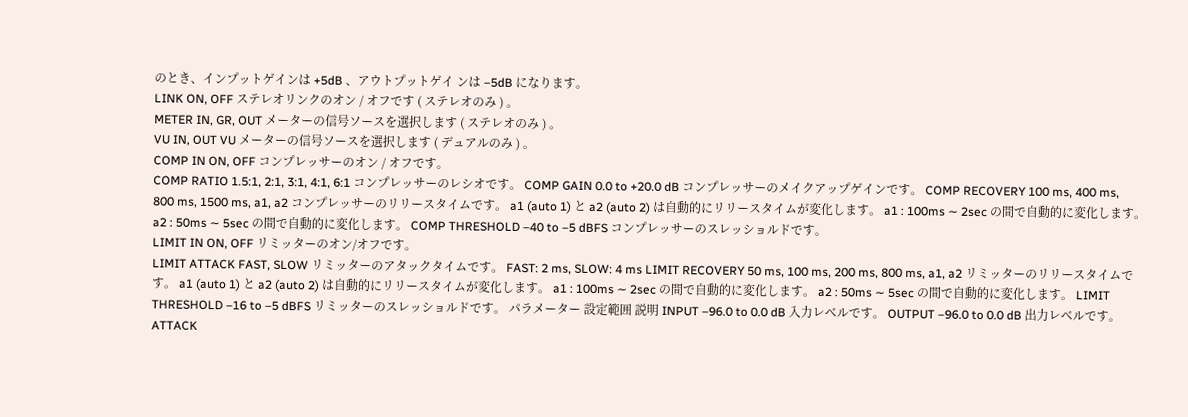のとき、インプットゲインは +5dB 、アウトプットゲイ ンは –5dB になります。
LINK ON, OFF ステレオリンクのオン / オフです ( ステレオのみ ) 。
METER IN, GR, OUT メーターの信号ソースを選択します ( ステレオのみ ) 。
VU IN, OUT VU メーターの信号ソースを選択します ( デュアルのみ ) 。
COMP IN ON, OFF コンプレッサーのオン / オフです。
COMP RATIO 1.5:1, 2:1, 3:1, 4:1, 6:1 コンプレッサーのレシオです。 COMP GAIN 0.0 to +20.0 dB コンプレッサーのメイクアップゲインです。 COMP RECOVERY 100 ms, 400 ms, 800 ms, 1500 ms, a1, a2 コンプレッサーのリリースタイムです。 a1 (auto 1) と a2 (auto 2) は自動的にリリースタイムが変化します。 a1 : 100ms ∼ 2sec の間で自動的に変化します。 a2 : 50ms ∼ 5sec の間で自動的に変化します。 COMP THRESHOLD –40 to –5 dBFS コンプレッサーのスレッショルドです。
LIMIT IN ON, OFF リミッターのオン/オフです。
LIMIT ATTACK FAST, SLOW リミッターのアタックタイムです。 FAST: 2 ms, SLOW: 4 ms LIMIT RECOVERY 50 ms, 100 ms, 200 ms, 800 ms, a1, a2 リミッターのリリースタイムです。 a1 (auto 1) と a2 (auto 2) は自動的にリリースタイムが変化します。 a1 : 100ms ∼ 2sec の間で自動的に変化します。 a2 : 50ms ∼ 5sec の間で自動的に変化します。 LIMIT THRESHOLD –16 to –5 dBFS リミッターのスレッショルドです。 パラメーター 設定範囲 説明 INPUT –96.0 to 0.0 dB 入力レベルです。 OUTPUT –96.0 to 0.0 dB 出力レベルです。 ATTACK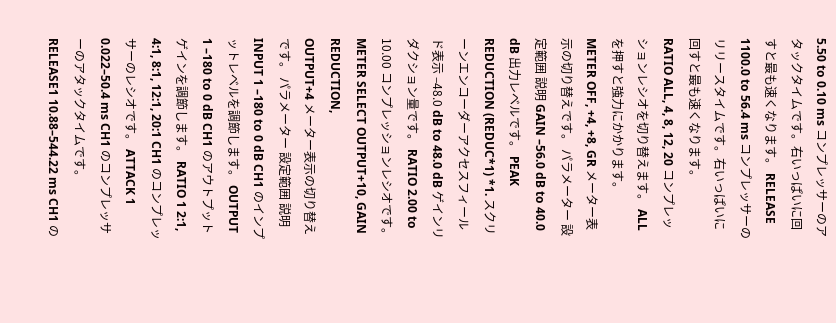5.50 to 0.10 ms コンプレッサーのアタックタイムです。右いっぱいに回すと最も速くなります。 RELEASE 1100.0 to 56.4 ms コンプレッサーのリリースタイムです。右いっぱいに回すと最も速くなります。
RATIO ALL, 4, 8, 12, 20 コンプレッションレシオを切り替えます。 ALL を押すと強力にかかります。
METER OFF, +4, +8, GR メーター表示の切り替えです。 パラメーター 設定範囲 説明 GAIN –56.0 dB to 40.0 dB 出力レベルです。 PEAK REDUCTION (REDUC*1) *1. スクリーンエンコーダーアクセスフィールド表示 –48.0 dB to 48.0 dB ゲインリダクション量です。 RATIO 2.00 to 10.00 コンプレッションレシオです。
METER SELECT OUTPUT+10, GAIN REDUCTION,
OUTPUT+4 メーター表示の切り替えです。 パラメーター 設定範囲 説明 INPUT 1 –180 to 0 dB CH1 のインプットレベルを調節します。 OUTPUT 1 –180 to 0 dB CH1 のアウトプットゲインを調節します。 RATIO 1 2:1, 4:1, 8:1, 12:1, 20:1 CH1 のコンプレッサーのレシオです。 ATTACK 1 0.022–50.4 ms CH1 のコンプレッサーのアタックタイムです。 RELEASE1 10.88–544.22 ms CH1 の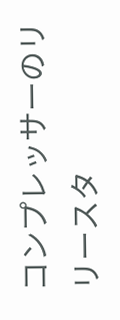コンプレッサーのリリースタ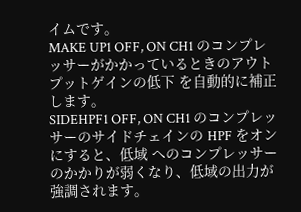イムです。
MAKE UP1 OFF, ON CH1 のコンプレッサーがかかっているときのアウトプットゲインの低下 を自動的に補正します。
SIDEHPF1 OFF, ON CH1 のコンプレッサーのサイドチェインの HPF をオンにすると、低域 へのコンプレッサーのかかりが弱くなり、低域の出力が強調されます。